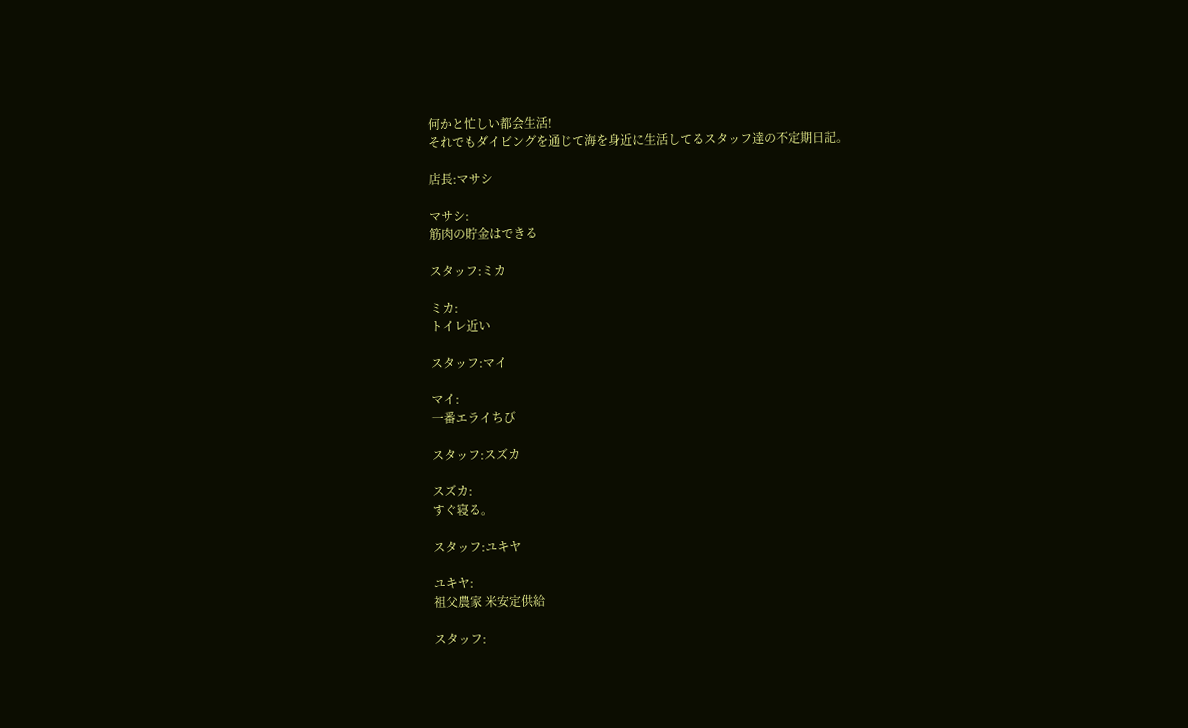何かと忙しい都会生活!
それでもダイビングを通じて海を身近に生活してるスタッフ達の不定期日記。

店長:マサシ

マサシ:
筋肉の貯金はできる

スタッフ:ミカ

ミカ:
トイレ近い

スタッフ:マイ

マイ:
一番エライちび

スタッフ:スズカ

スズカ:
すぐ寝る。

スタッフ:ユキヤ

ユキヤ:
祖父農家 米安定供給

スタッフ: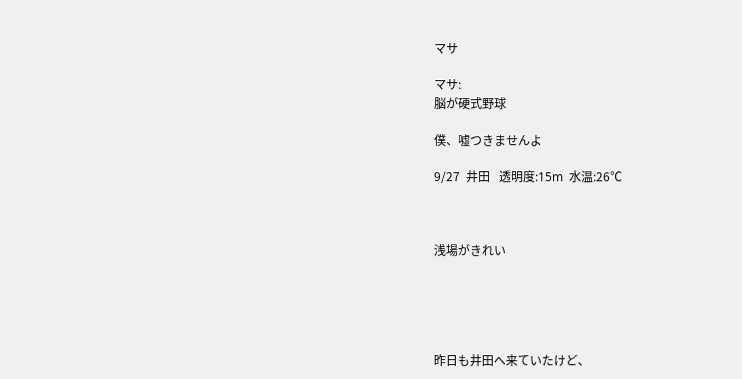マサ

マサ:
脳が硬式野球

僕、嘘つきませんよ

9/27  井田   透明度:15m  水温:26℃



浅場がきれい





昨日も井田へ来ていたけど、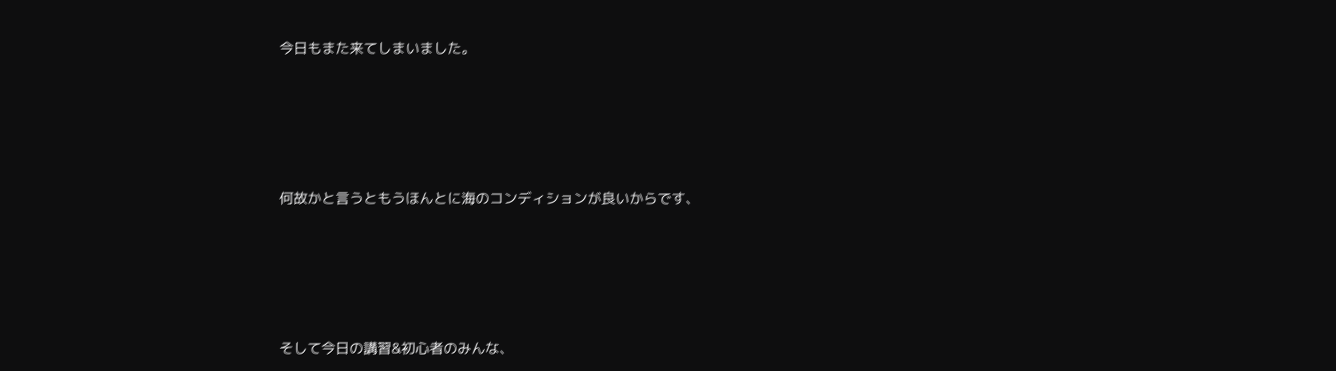今日もまた来てしまいました。







何故かと言うともうほんとに海のコンディションが良いからです、







そして今日の講習&初心者のみんな、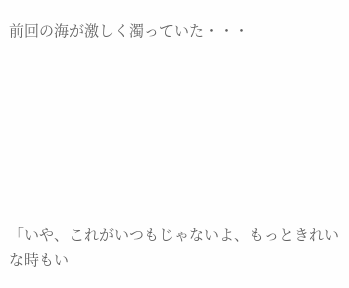前回の海が激しく濁っていた・・・







「いや、これがいつもじゃないよ、もっときれいな時もい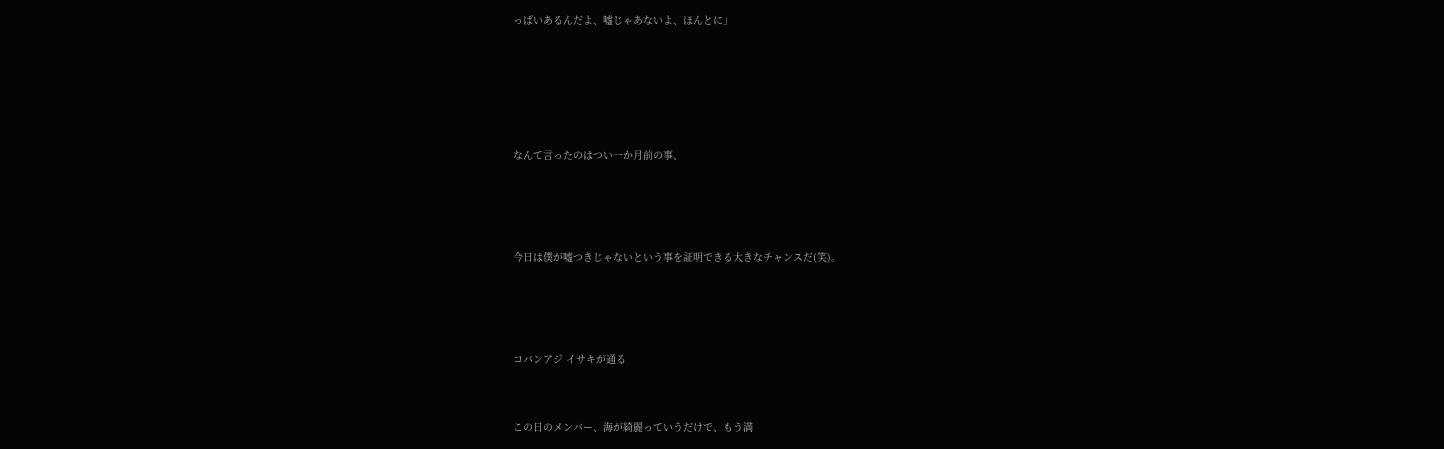っぱいあるんだよ、嘘じゃあないよ、ほんとに」







なんて言ったのはつい一か月前の事、





今日は僕が嘘つきじゃないという事を証明できる大きなチャンスだ(笑)。





コバンアジ イサキが通る



この日のメンバー、海が綺麗っていうだけで、もう満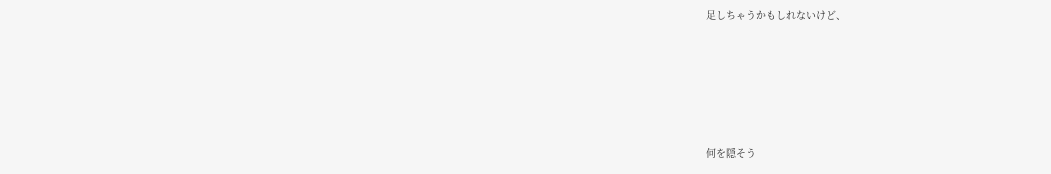足しちゃうかもしれないけど、





何を隠そう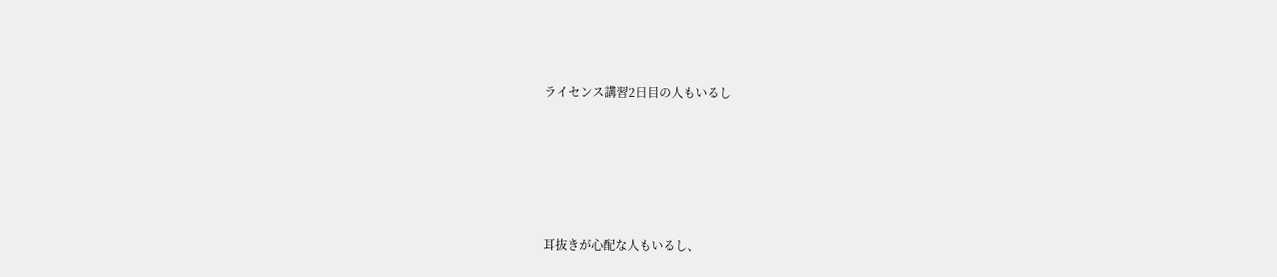ライセンス講習2日目の人もいるし





耳抜きが心配な人もいるし、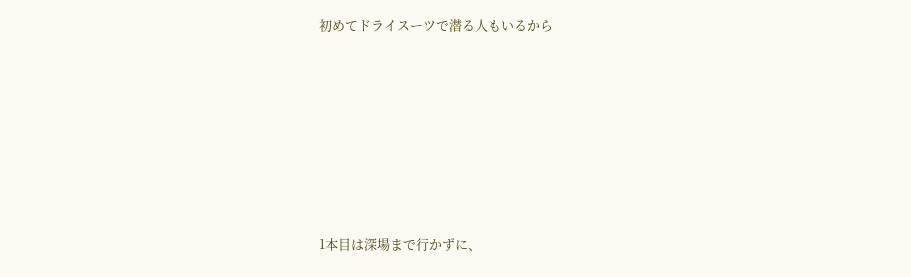初めてドライスーツで潜る人もいるから







1本目は深場まで行かずに、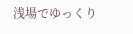浅場でゆっくり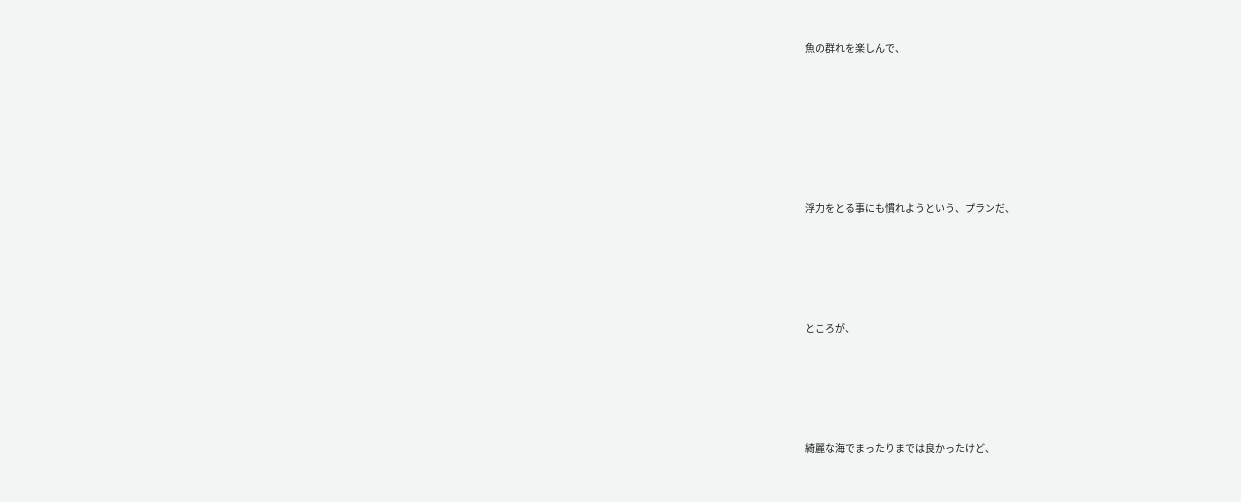魚の群れを楽しんで、







浮力をとる事にも慣れようという、プランだ、





ところが、





綺麗な海でまったりまでは良かったけど、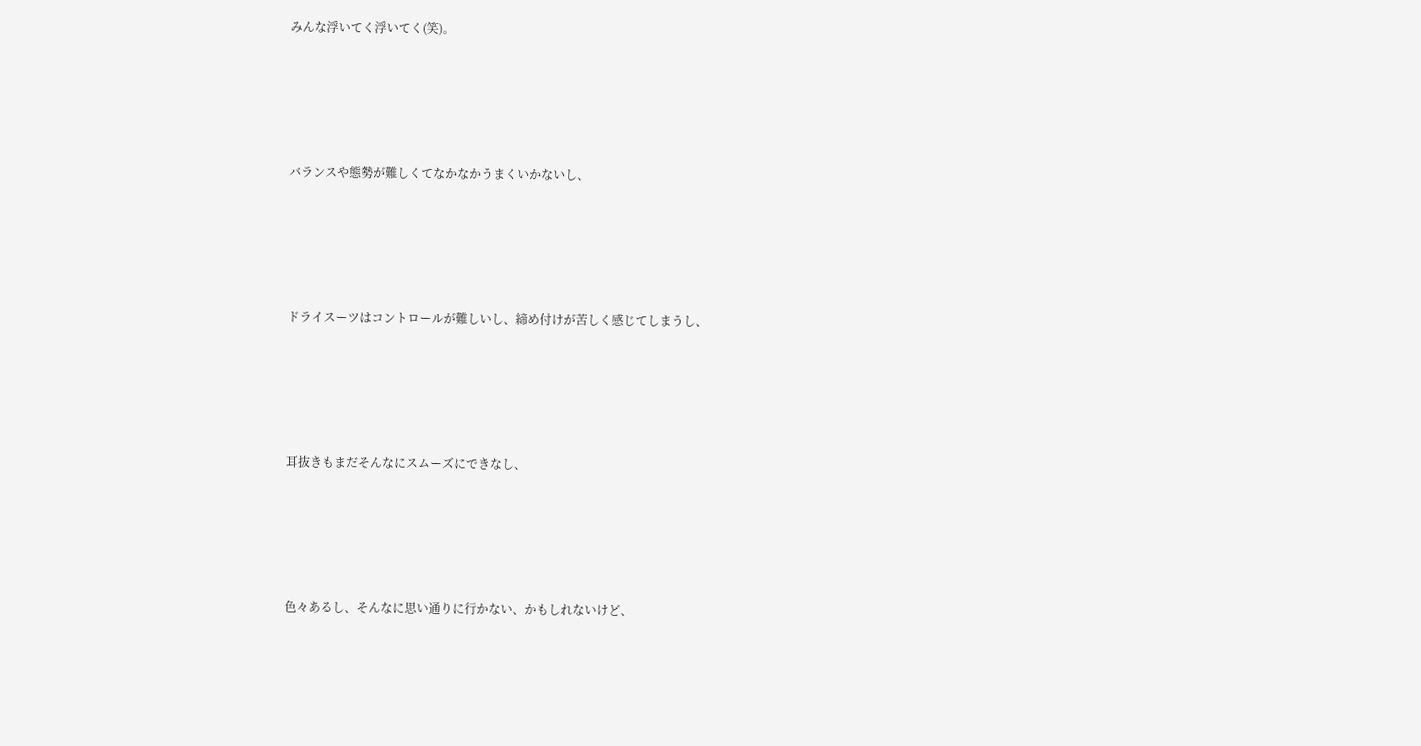みんな浮いてく浮いてく(笑)。





バランスや態勢が難しくてなかなかうまくいかないし、





ドライスーツはコントロールが難しいし、締め付けが苦しく感じてしまうし、





耳抜きもまだそんなにスムーズにできなし、





色々あるし、そんなに思い通りに行かない、かもしれないけど、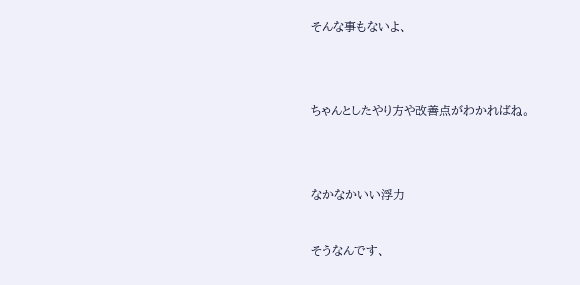そんな事もないよ、





ちゃんとしたやり方や改善点がわかればね。





なかなかいい浮力



そうなんです、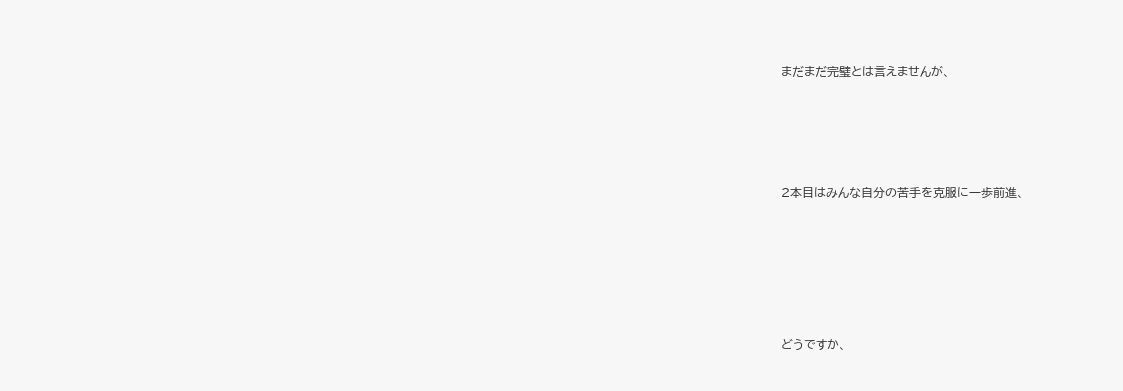まだまだ完璧とは言えませんが、







2本目はみんな自分の苦手を克服に一歩前進、









どうですか、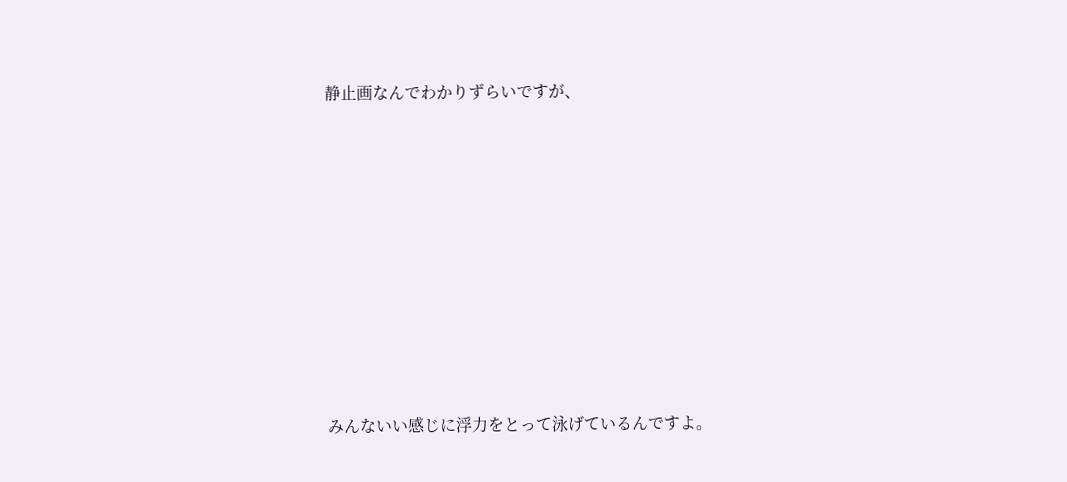静止画なんでわかりずらいですが、









みんないい感じに浮力をとって泳げているんですよ。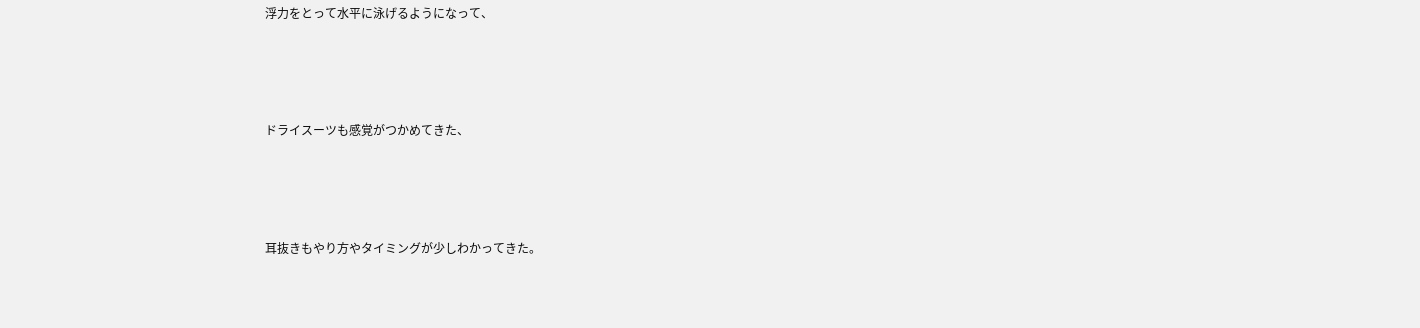浮力をとって水平に泳げるようになって、





ドライスーツも感覚がつかめてきた、





耳抜きもやり方やタイミングが少しわかってきた。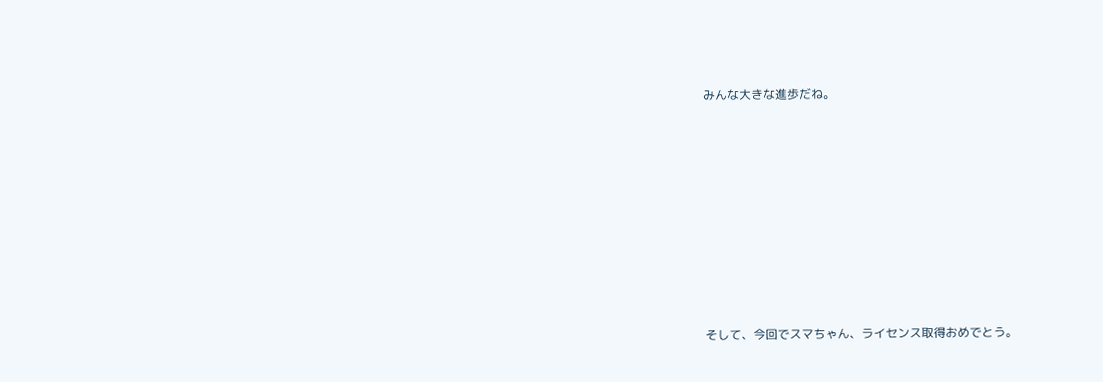みんな大きな進歩だね。











そして、今回でスマちゃん、ライセンス取得おめでとう。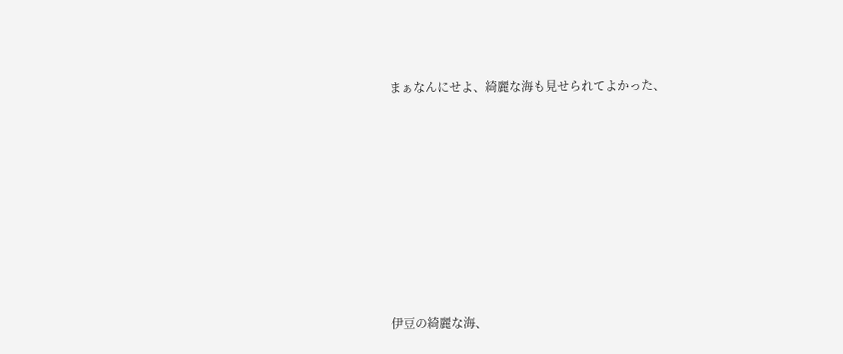まぁなんにせよ、綺麗な海も見せられてよかった、









伊豆の綺麗な海、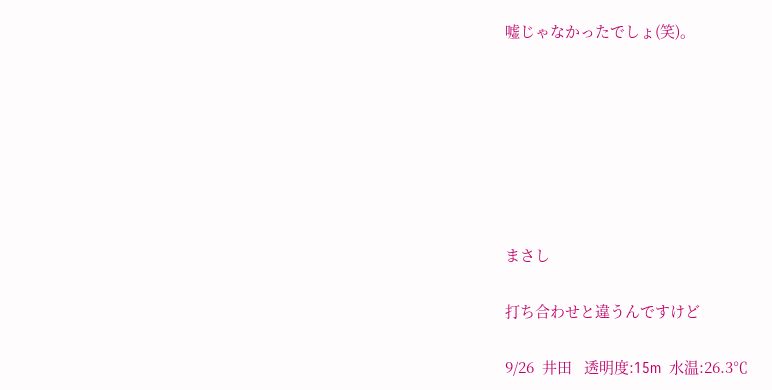嘘じゃなかったでしょ(笑)。







まさし

打ち合わせと違うんですけど

9/26  井田   透明度:15m  水温:26.3℃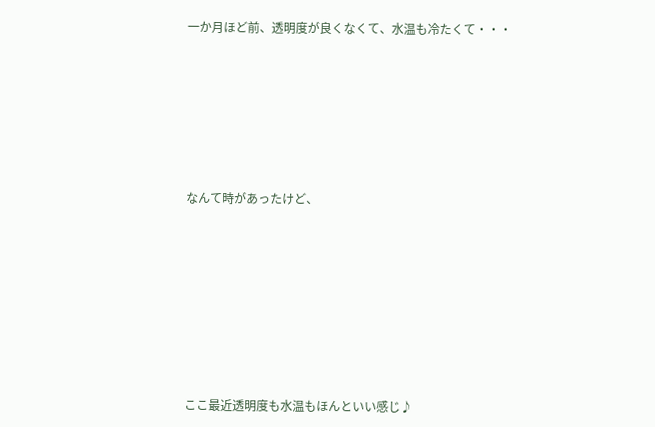一か月ほど前、透明度が良くなくて、水温も冷たくて・・・









なんて時があったけど、











ここ最近透明度も水温もほんといい感じ♪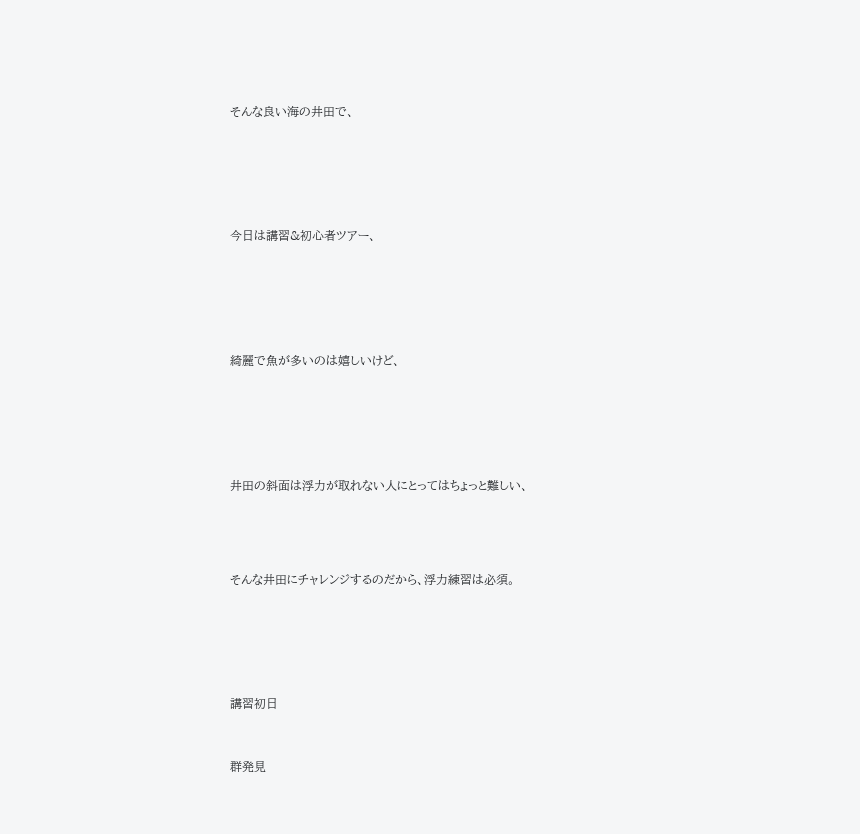そんな良い海の井田で、







今日は講習&初心者ツアー、







綺麗で魚が多いのは嬉しいけど、







井田の斜面は浮力が取れない人にとってはちょっと難しい、





そんな井田にチャレンジするのだから、浮力練習は必須。







講習初日



群発見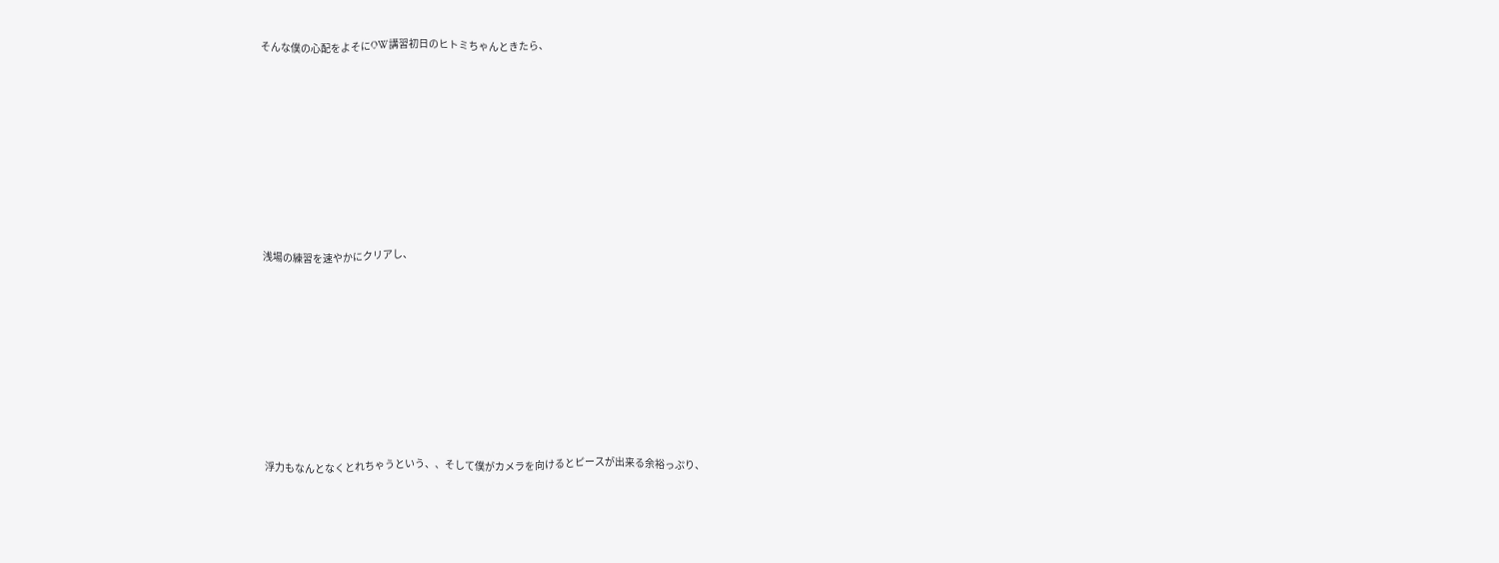そんな僕の心配をよそにOW講習初日のヒトミちゃんときたら、









浅場の練習を速やかにクリアし、









浮力もなんとなくとれちゃうという、、そして僕がカメラを向けるとピースが出来る余裕っぷり、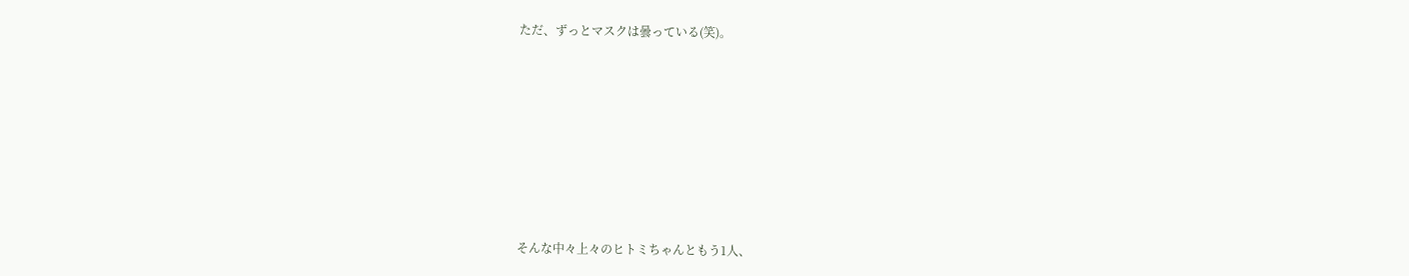ただ、ずっとマスクは曇っている(笑)。









そんな中々上々のヒトミちゃんともう1人、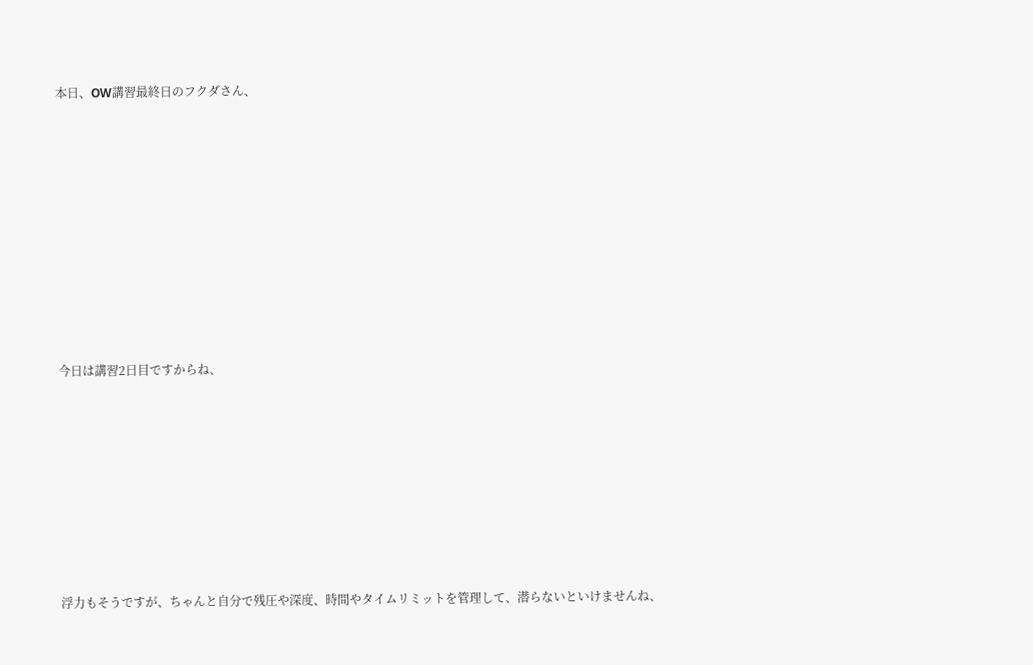本日、OW講習最終日のフクダさん、











今日は講習2日目ですからね、









浮力もそうですが、ちゃんと自分で残圧や深度、時間やタイムリミットを管理して、潜らないといけませんね、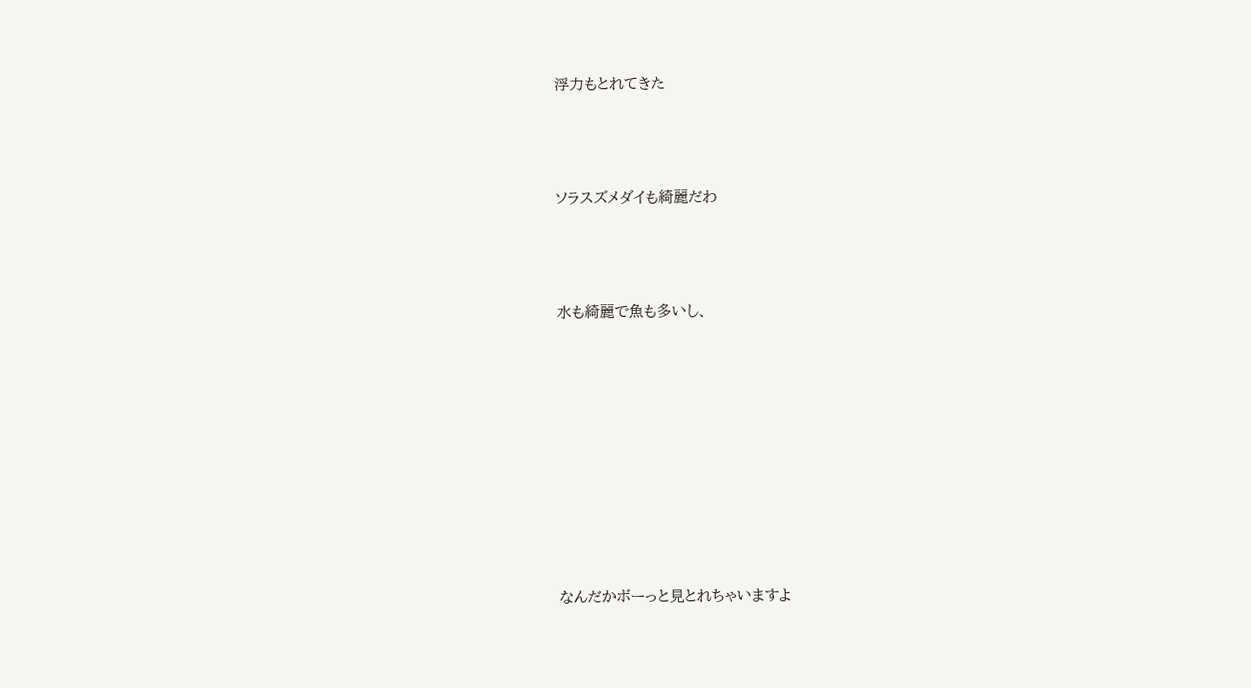浮力もとれてきた



ソラスズメダイも綺麗だわ



水も綺麗で魚も多いし、









なんだかボーっと見とれちゃいますよ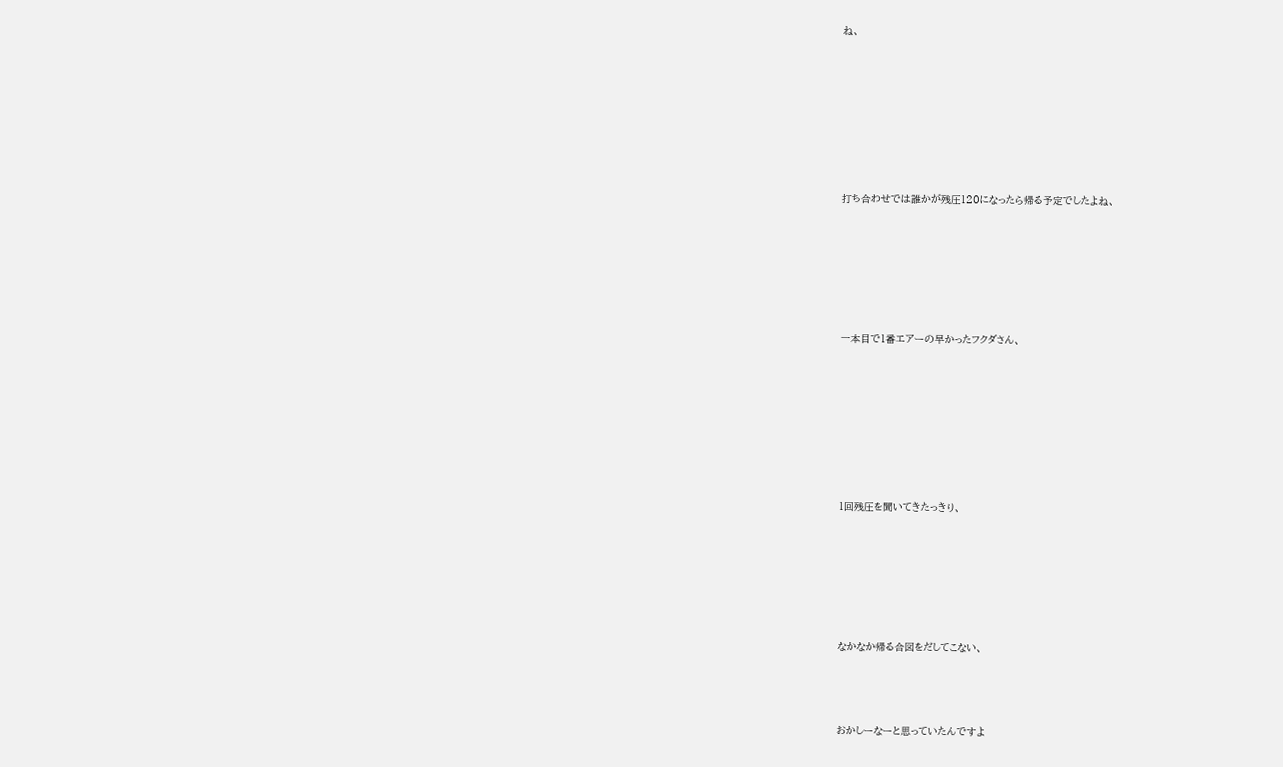ね、











打ち合わせでは誰かが残圧120になったら帰る予定でしたよね、









一本目で1番エアーの早かったフクダさん、











1回残圧を聞いてきたっきり、









なかなか帰る合図をだしてこない、





おかしーなーと思っていたんですよ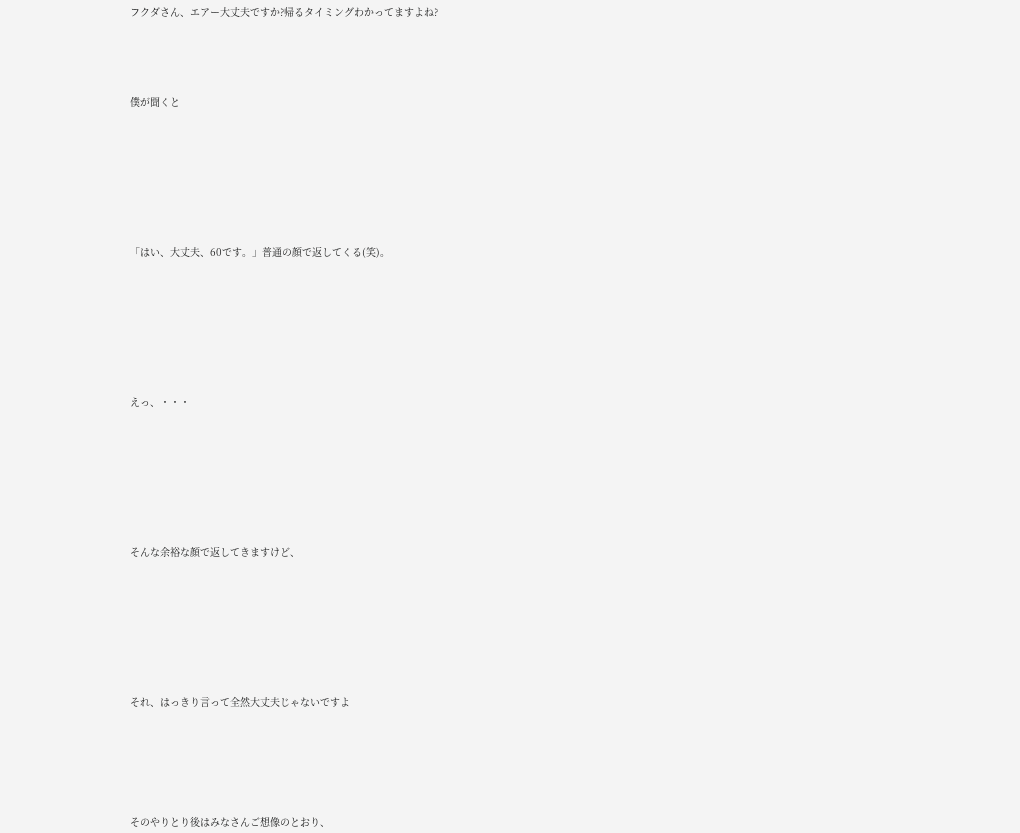フクダさん、エアー大丈夫ですか?帰るタイミングわかってますよね?





僕が聞くと









「はい、大丈夫、60です。」普通の顔で返してくる(笑)。









えっ、・・・









そんな余裕な顔で返してきますけど、









それ、はっきり言って全然大丈夫じゃないですよ







そのやりとり後はみなさんご想像のとおり、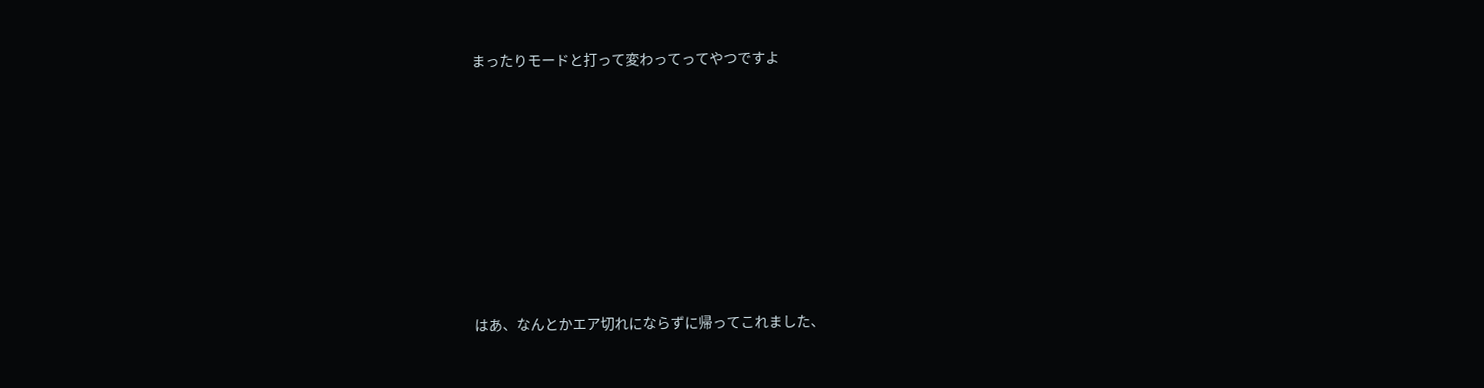まったりモードと打って変わってってやつですよ









はあ、なんとかエア切れにならずに帰ってこれました、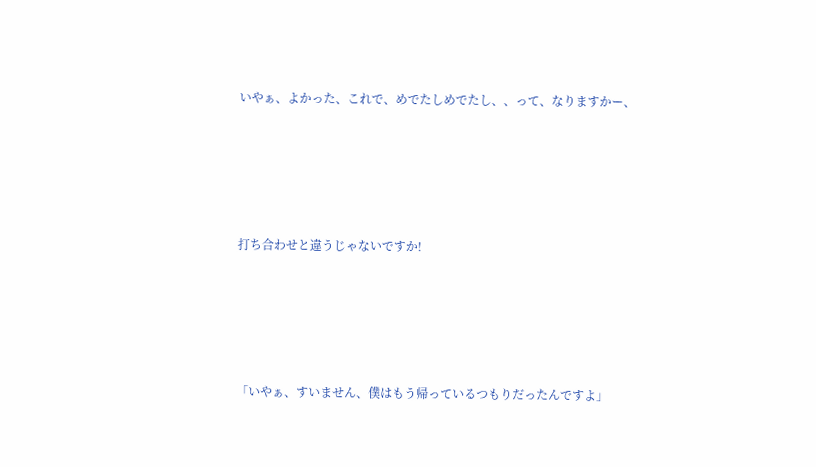いやぁ、よかった、これで、めでたしめでたし、、って、なりますかー、







打ち合わせと違うじゃないですか!







「いやぁ、すいません、僕はもう帰っているつもりだったんですよ」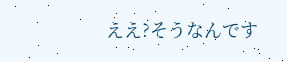ええ?そうなんです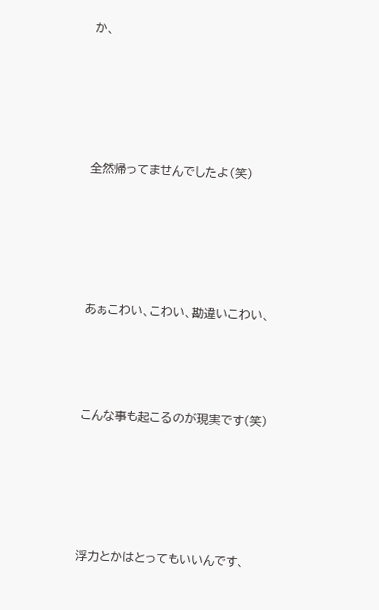か、







全然帰ってませんでしたよ(笑)







あぁこわい、こわい、勘違いこわい、





こんな事も起こるのが現実です(笑)







浮力とかはとってもいいんです、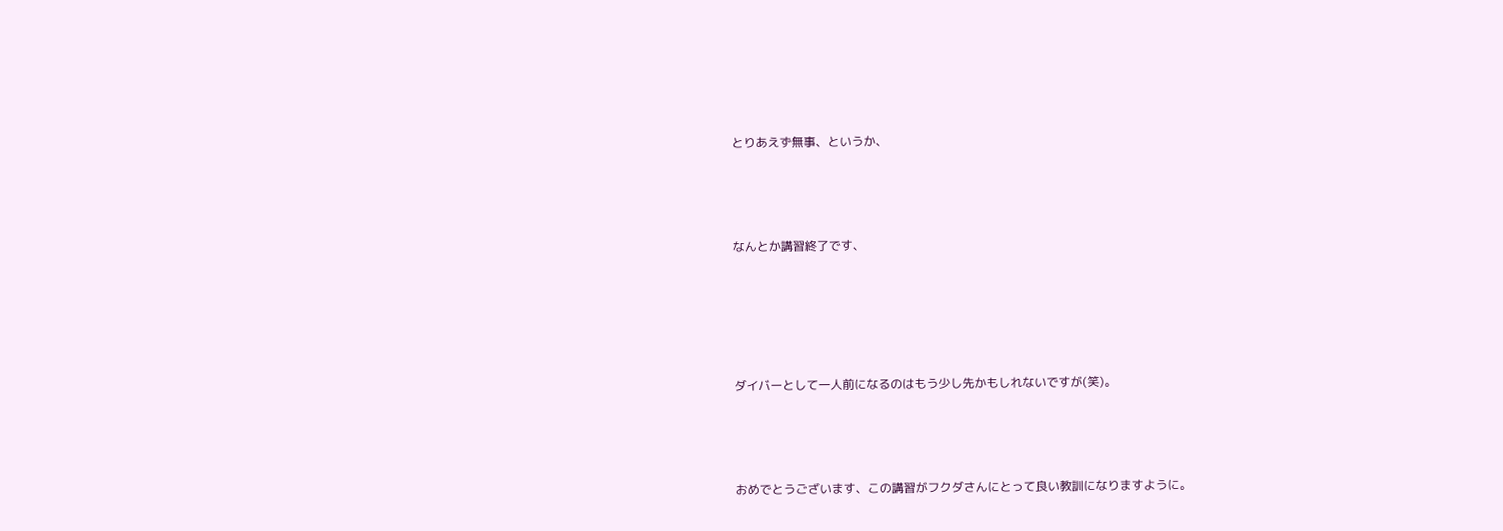とりあえず無事、というか、





なんとか講習終了です、







ダイバーとして一人前になるのはもう少し先かもしれないですが(笑)。





おめでとうございます、この講習がフクダさんにとって良い教訓になりますように。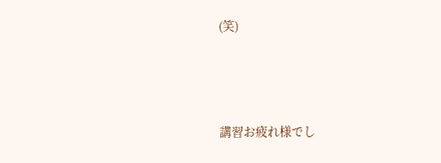(笑)



講習お疲れ様でし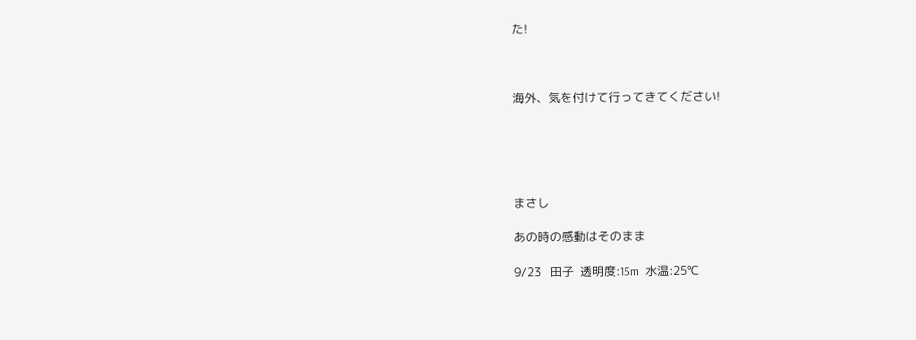た!



海外、気を付けて行ってきてください!





まさし

あの時の感動はそのまま

9/23   田子  透明度:15m  水温:25℃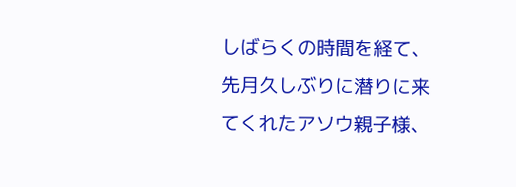しばらくの時間を経て、先月久しぶりに潜りに来てくれたアソウ親子様、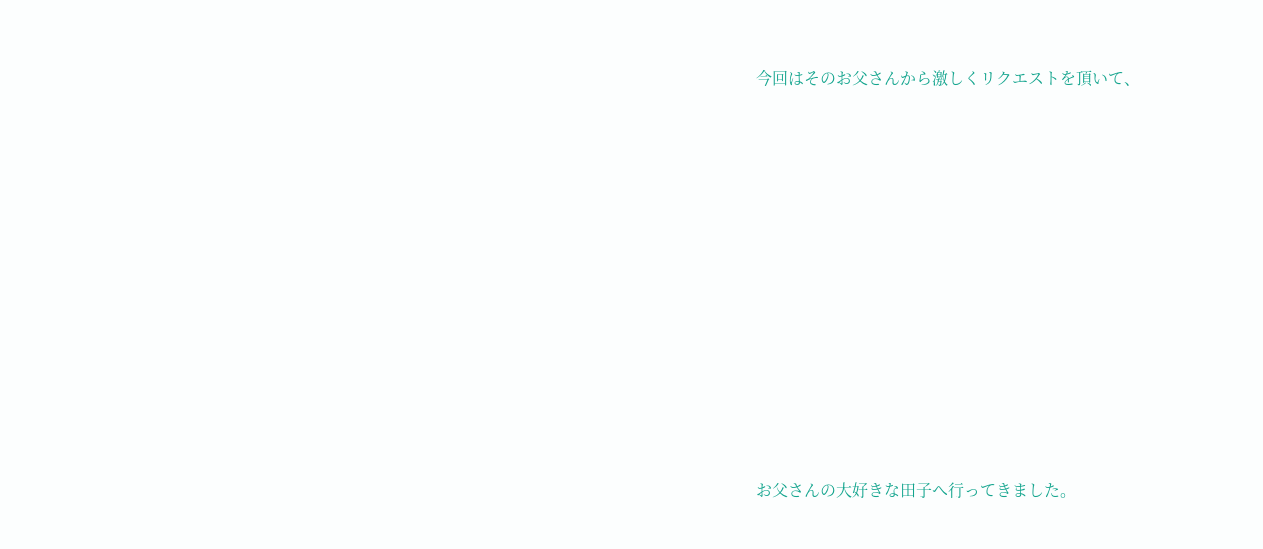今回はそのお父さんから激しくリクエストを頂いて、











お父さんの大好きな田子へ行ってきました。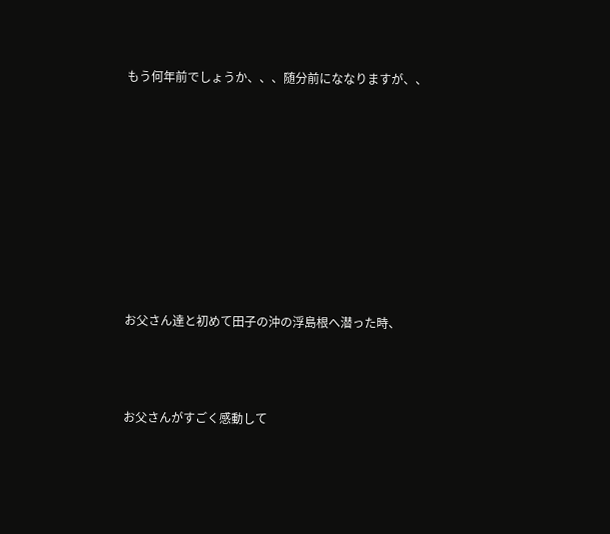もう何年前でしょうか、、、随分前にななりますが、、









お父さん達と初めて田子の沖の浮島根へ潜った時、



お父さんがすごく感動して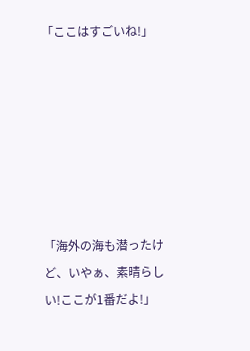「ここはすごいね!」







「海外の海も潜ったけど、いやぁ、素晴らしい!ここが1番だよ!」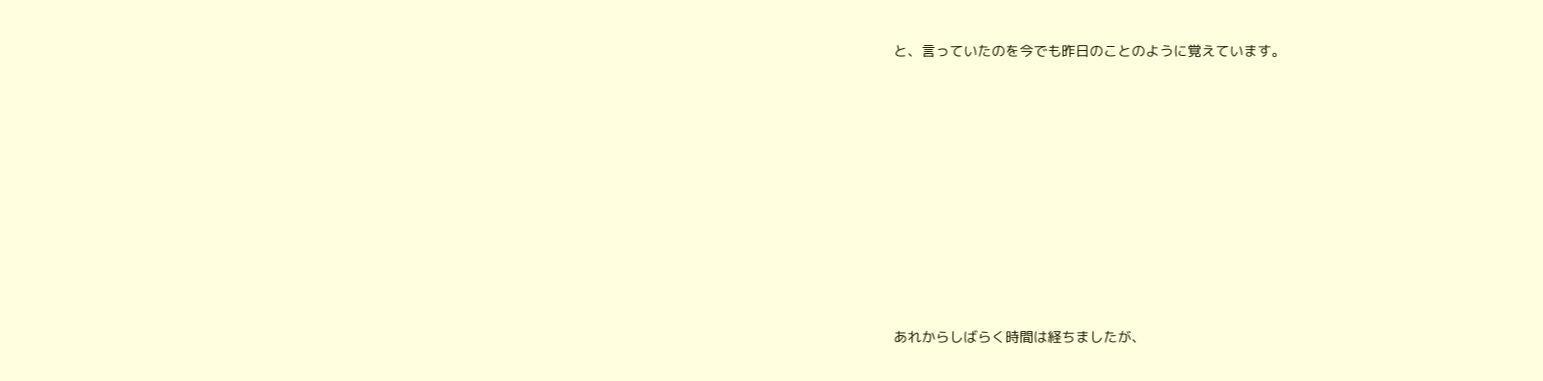と、言っていたのを今でも昨日のことのように覚えています。









あれからしばらく時間は経ちましたが、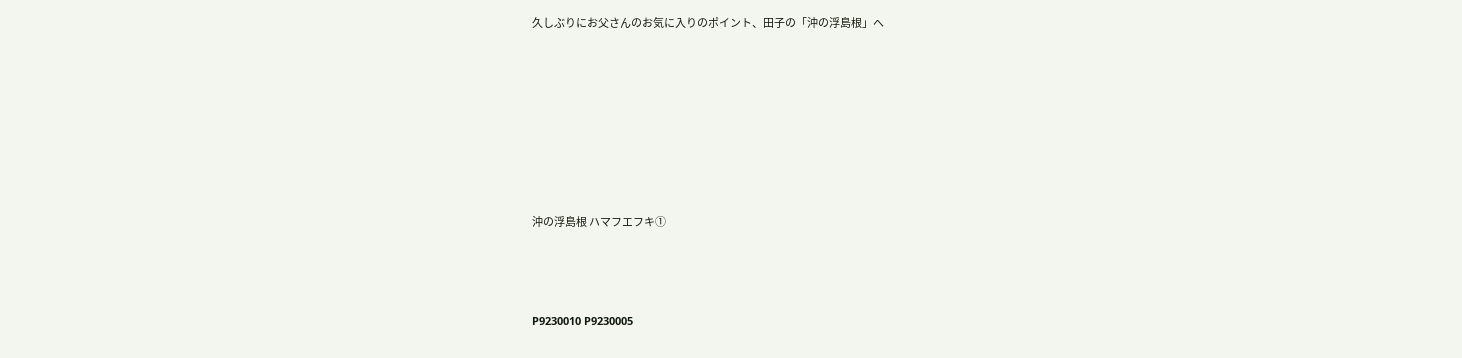久しぶりにお父さんのお気に入りのポイント、田子の「沖の浮島根」へ







沖の浮島根 ハマフエフキ①



P9230010 P9230005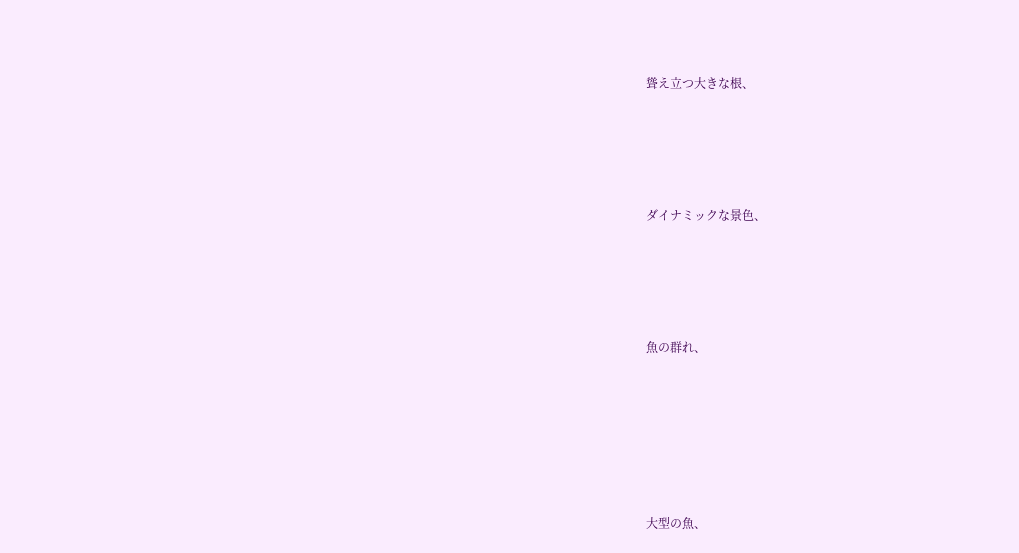聳え立つ大きな根、





ダイナミックな景色、





魚の群れ、







大型の魚、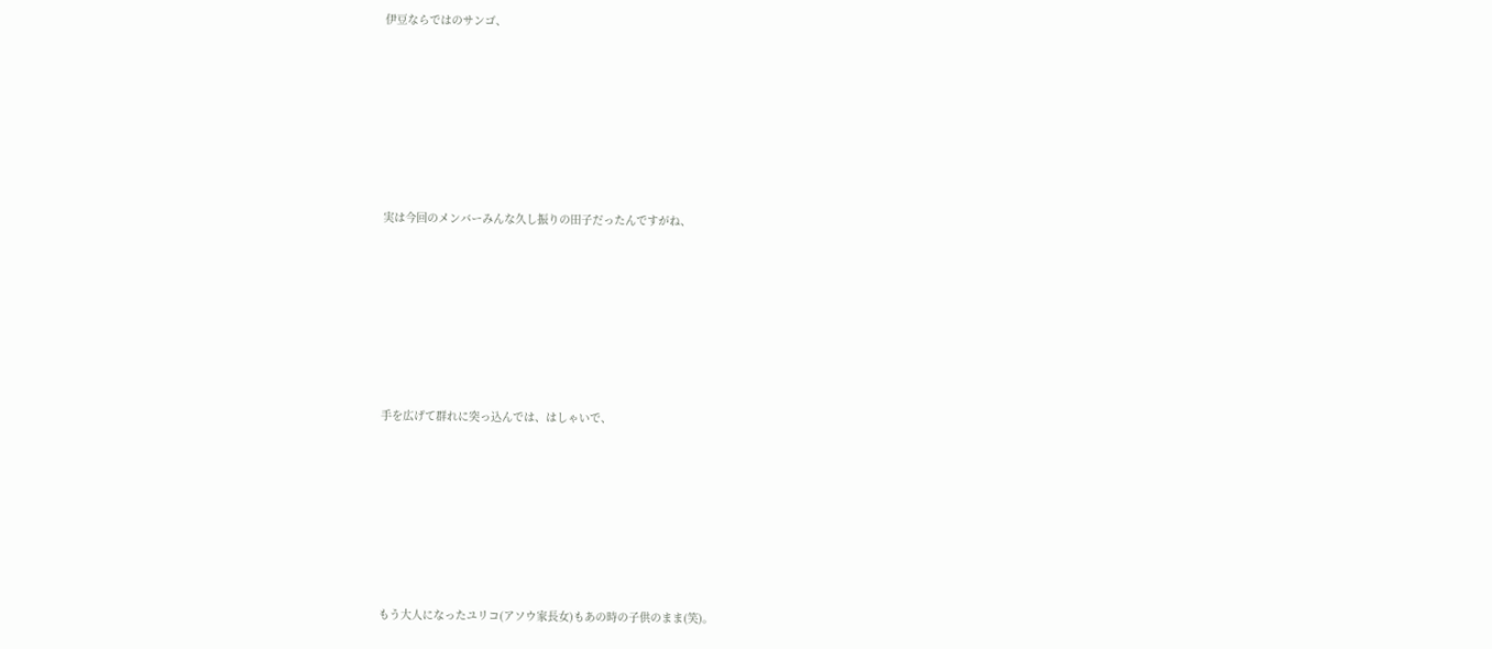伊豆ならではのサンゴ、







実は今回のメンバーみんな久し振りの田子だったんですがね、







手を広げて群れに突っ込んでは、はしゃいで、







もう大人になったユリコ(アソウ家長女)もあの時の子供のまま(笑)。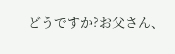どうですか?お父さん、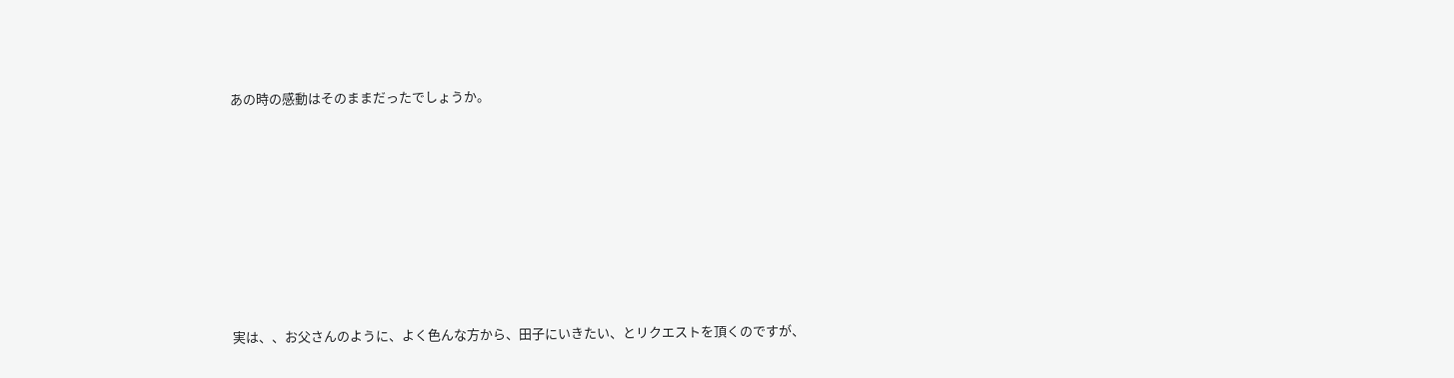あの時の感動はそのままだったでしょうか。













実は、、お父さんのように、よく色んな方から、田子にいきたい、とリクエストを頂くのですが、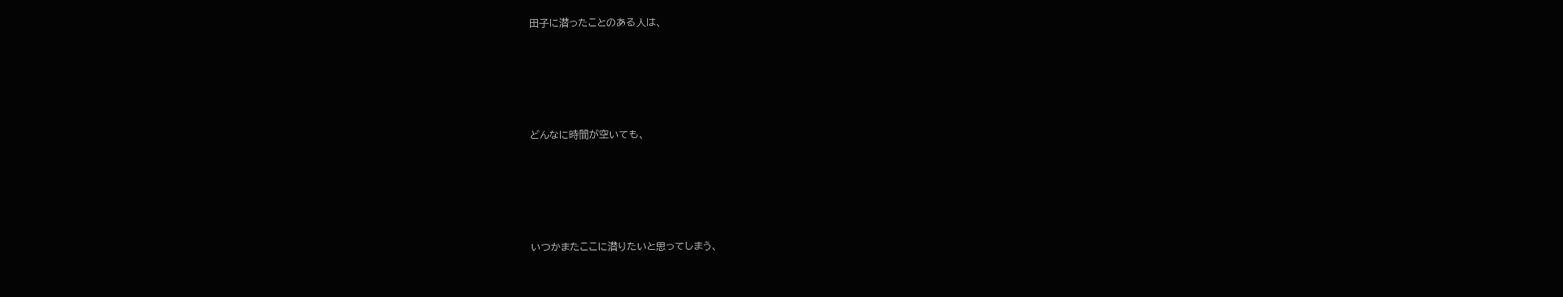田子に潜ったことのある人は、







どんなに時間が空いても、







いつかまたここに潜りたいと思ってしまう、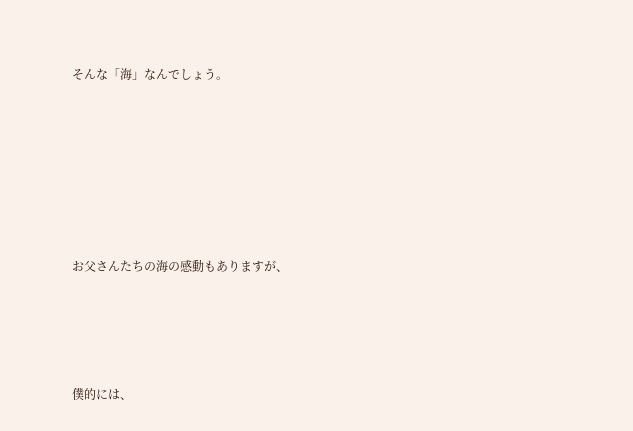そんな「海」なんでしょう。











お父さんたちの海の感動もありますが、







僕的には、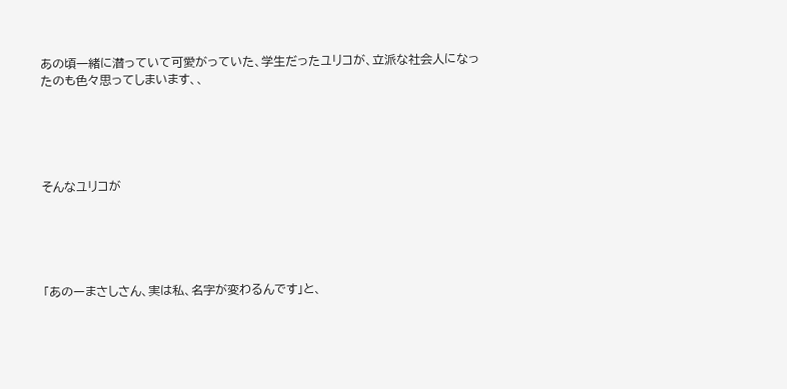あの頃一緒に潜っていて可愛がっていた、学生だったユリコが、立派な社会人になったのも色々思ってしまいます、、





そんなユリコが





「あのーまさしさん、実は私、名字が変わるんです」と、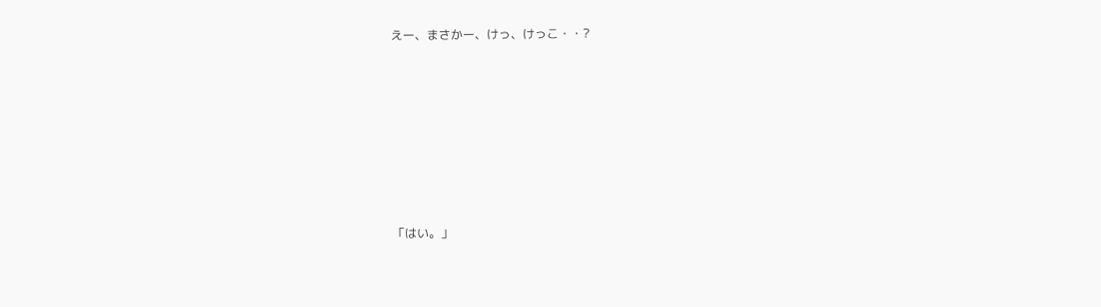えー、まさかー、けっ、けっこ・・?







「はい。」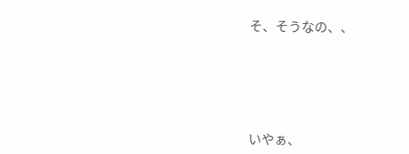そ、そうなの、、





いやぁ、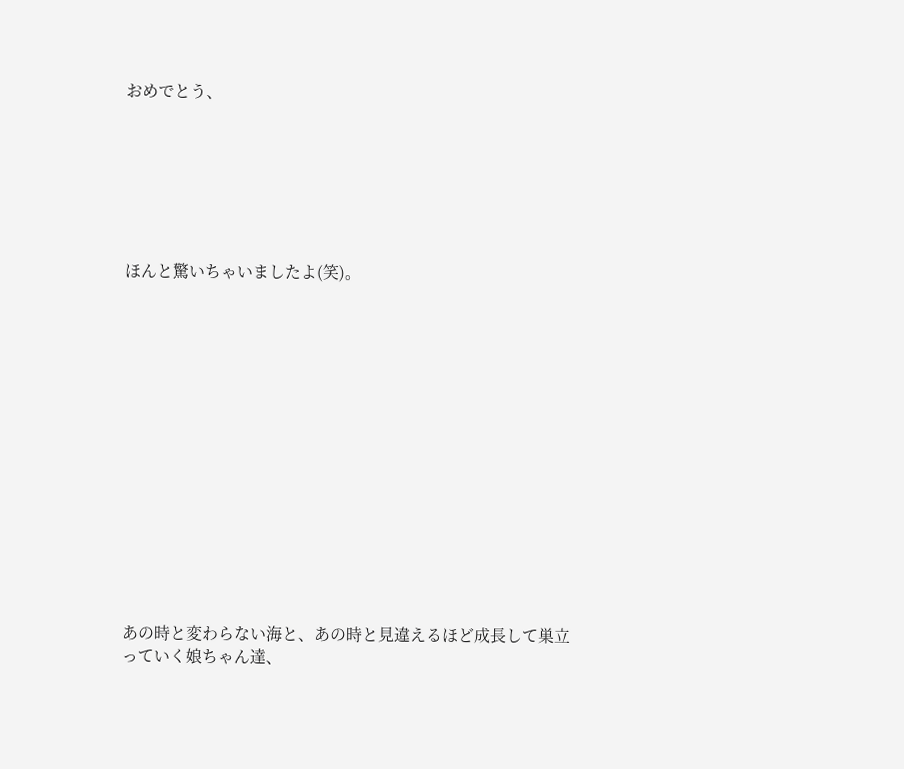おめでとう、







ほんと驚いちゃいましたよ(笑)。















あの時と変わらない海と、あの時と見違えるほど成長して巣立っていく娘ちゃん達、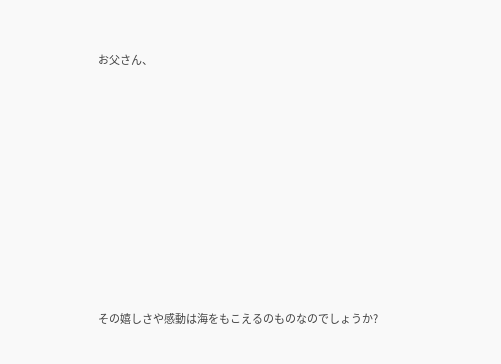お父さん、











その嬉しさや感動は海をもこえるのものなのでしょうか?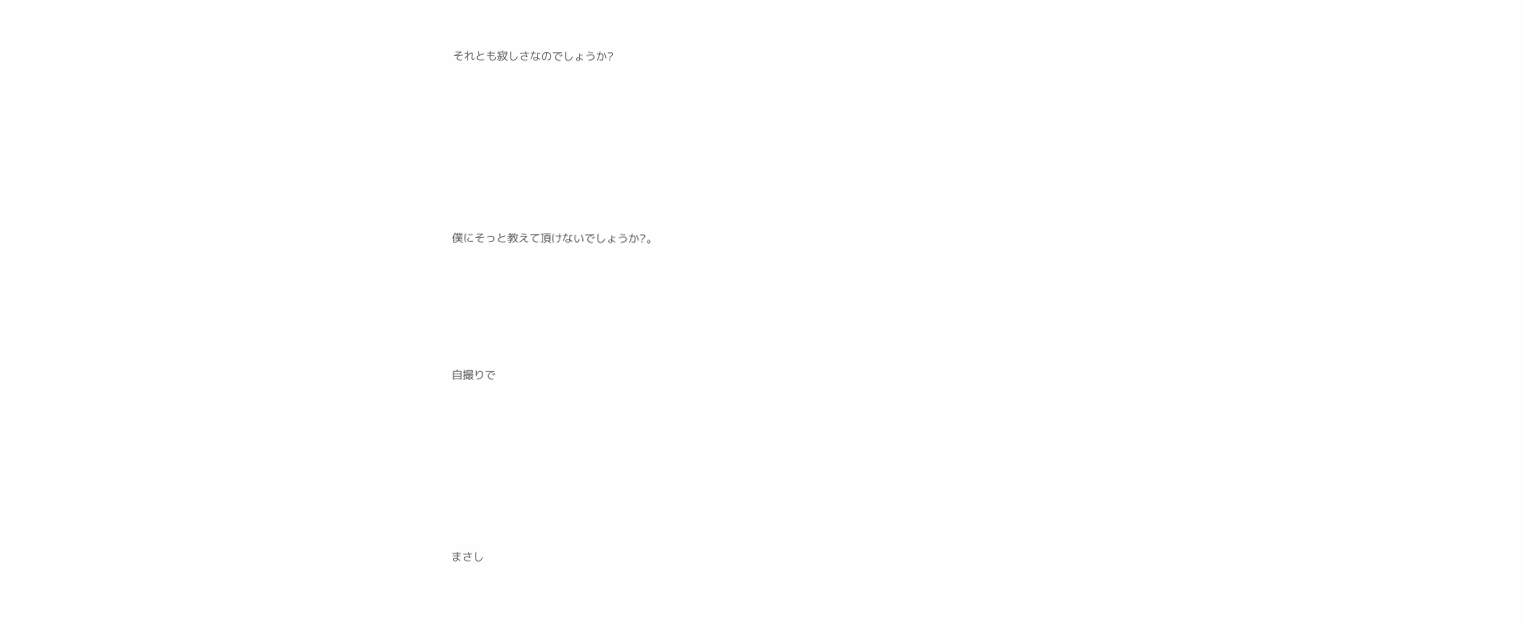それとも寂しさなのでしょうか?







僕にそっと教えて頂けないでしょうか?。





自撮りで







まさし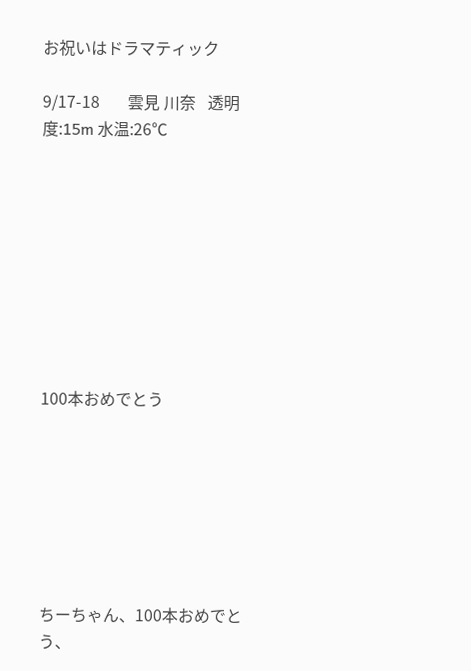お祝いはドラマティック

9/17-18       雲見 川奈   透明度:15m 水温:26℃









100本おめでとう







ちーちゃん、100本おめでとう、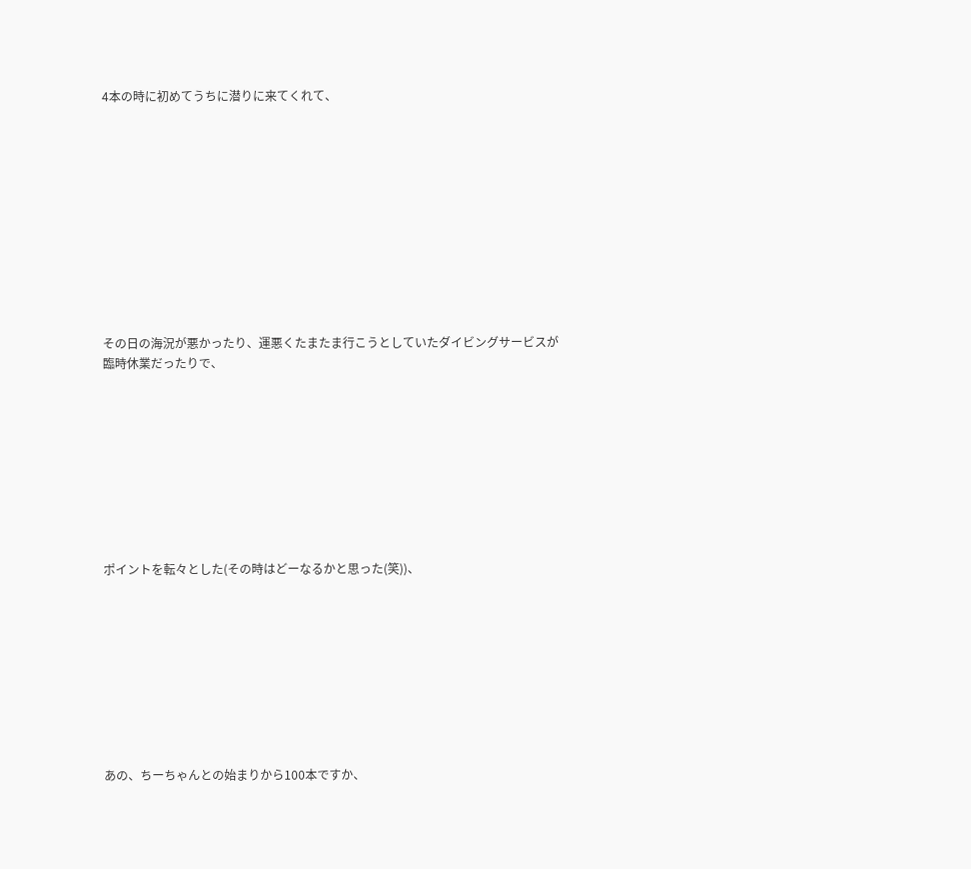4本の時に初めてうちに潜りに来てくれて、











その日の海況が悪かったり、運悪くたまたま行こうとしていたダイビングサービスが臨時休業だったりで、









ポイントを転々とした(その時はどーなるかと思った(笑))、









あの、ちーちゃんとの始まりから100本ですか、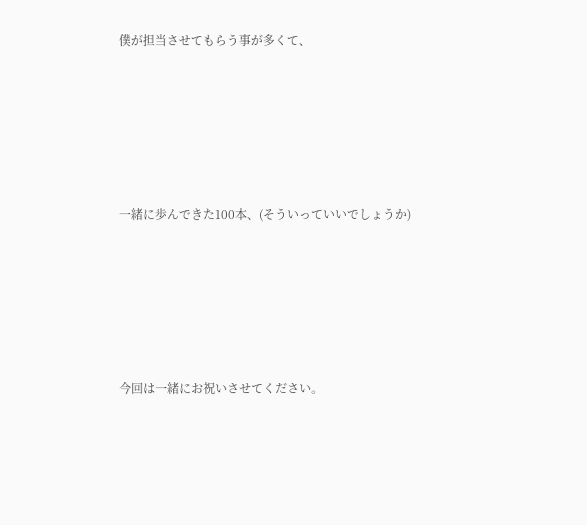僕が担当させてもらう事が多くて、







一緒に歩んできた100本、(そういっていいでしょうか)







今回は一緒にお祝いさせてください。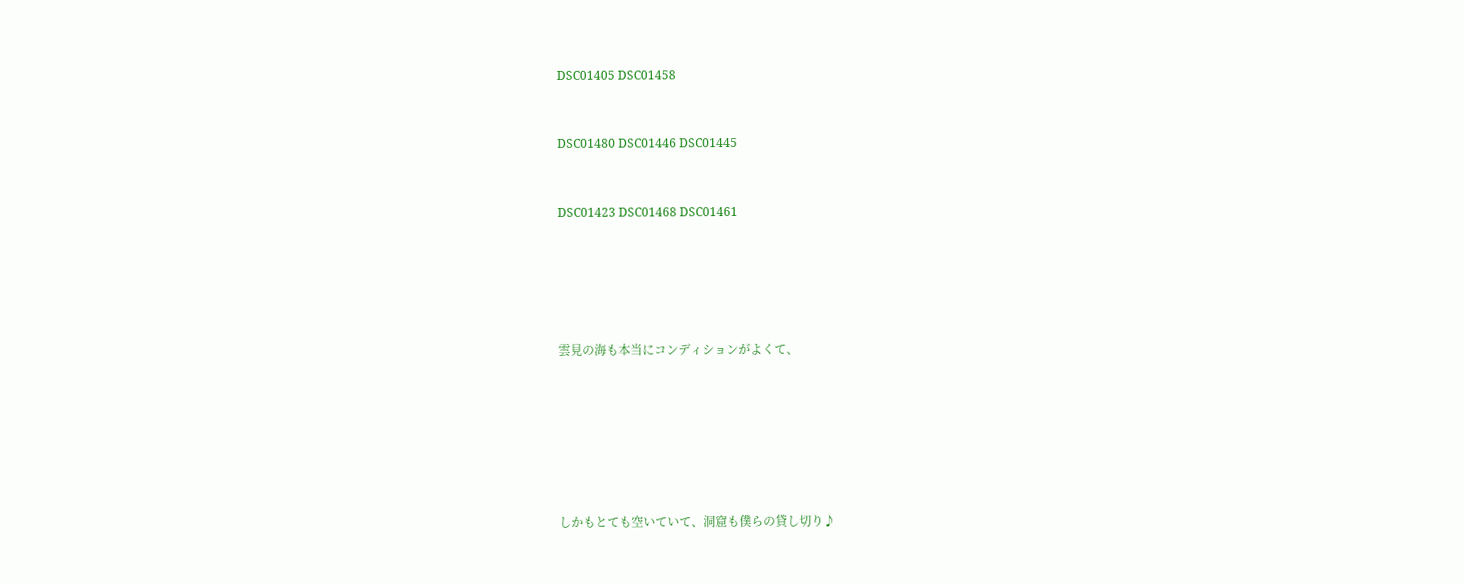DSC01405 DSC01458



DSC01480 DSC01446 DSC01445



DSC01423 DSC01468 DSC01461







雲見の海も本当にコンディションがよくて、









しかもとても空いていて、洞窟も僕らの貸し切り♪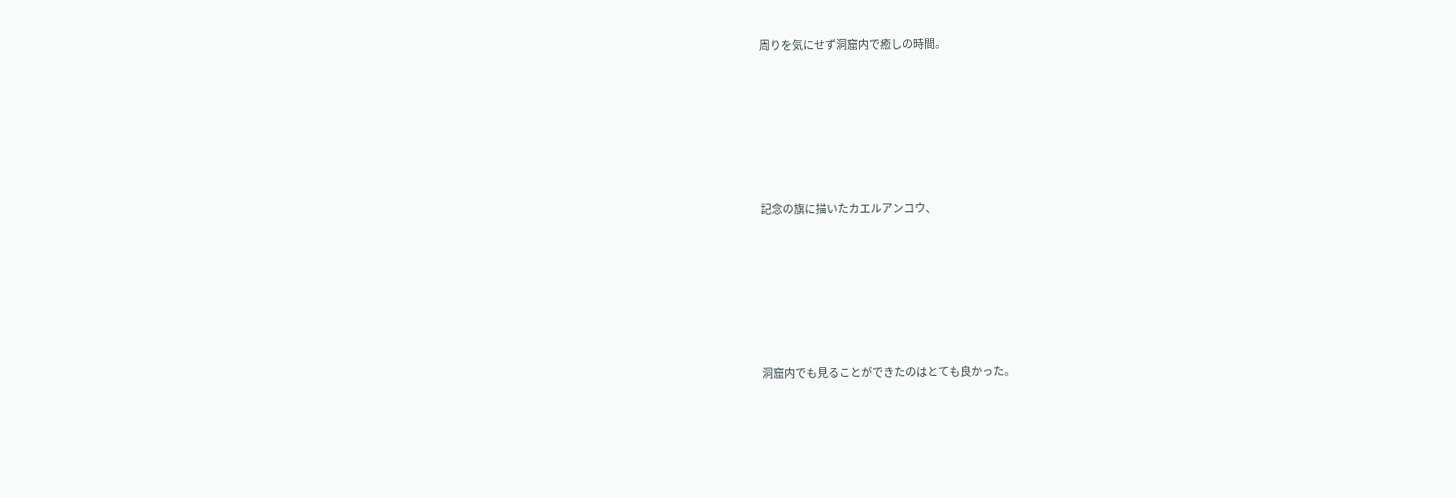周りを気にせず洞窟内で癒しの時間。







記念の旗に描いたカエルアンコウ、







洞窟内でも見ることができたのはとても良かった。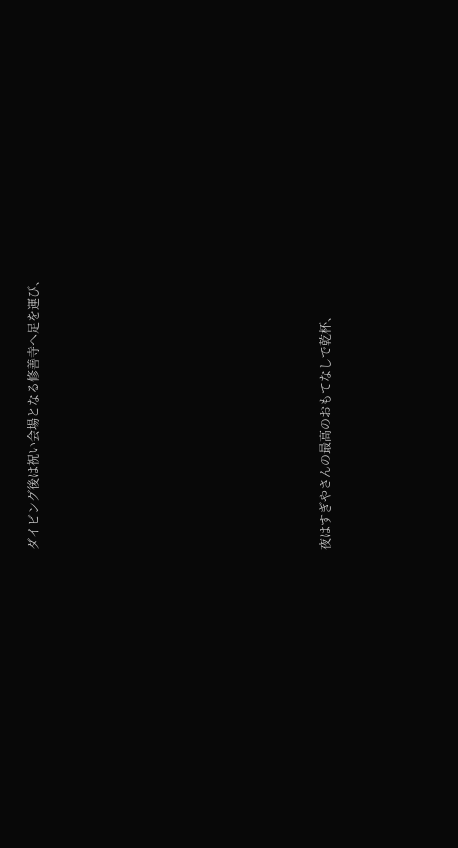ダイビング後は祝い会場となる修善寺へ足を運び、











夜はすぎやさんの最高のおもてなしで乾杯、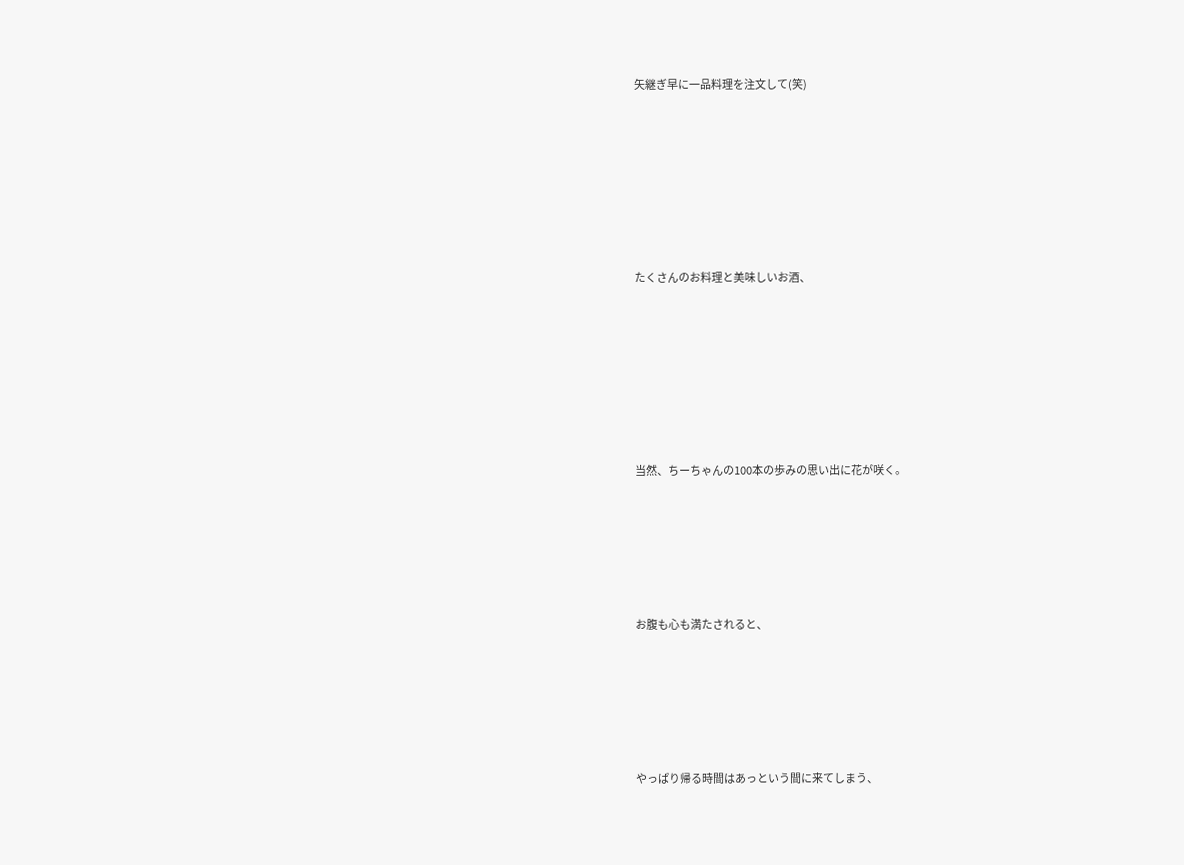矢継ぎ早に一品料理を注文して(笑)









たくさんのお料理と美味しいお酒、









当然、ちーちゃんの100本の歩みの思い出に花が咲く。







お腹も心も満たされると、







やっぱり帰る時間はあっという間に来てしまう、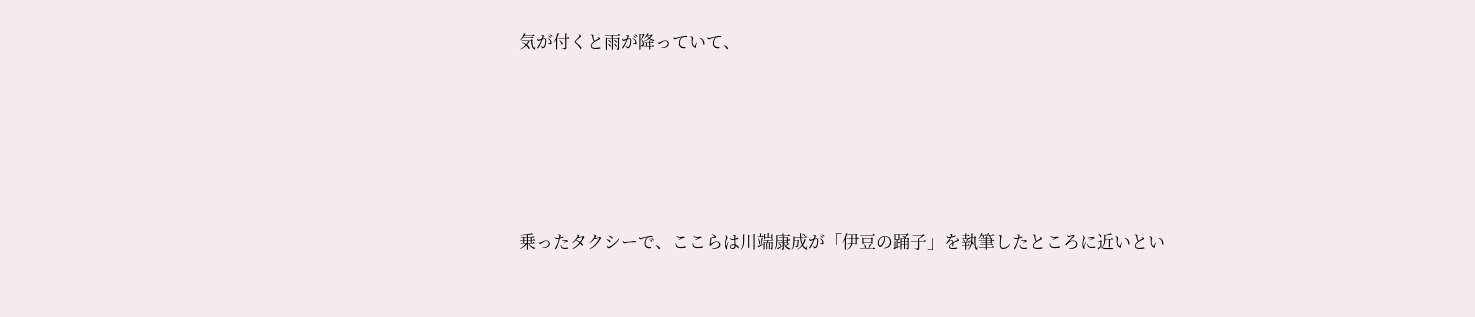気が付くと雨が降っていて、









乗ったタクシーで、ここらは川端康成が「伊豆の踊子」を執筆したところに近いとい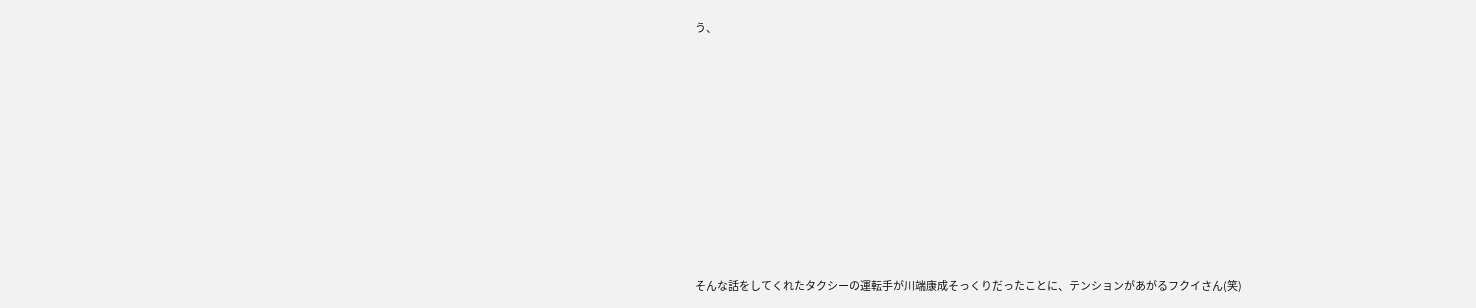う、











そんな話をしてくれたタクシーの運転手が川端康成そっくりだったことに、テンションがあがるフクイさん(笑)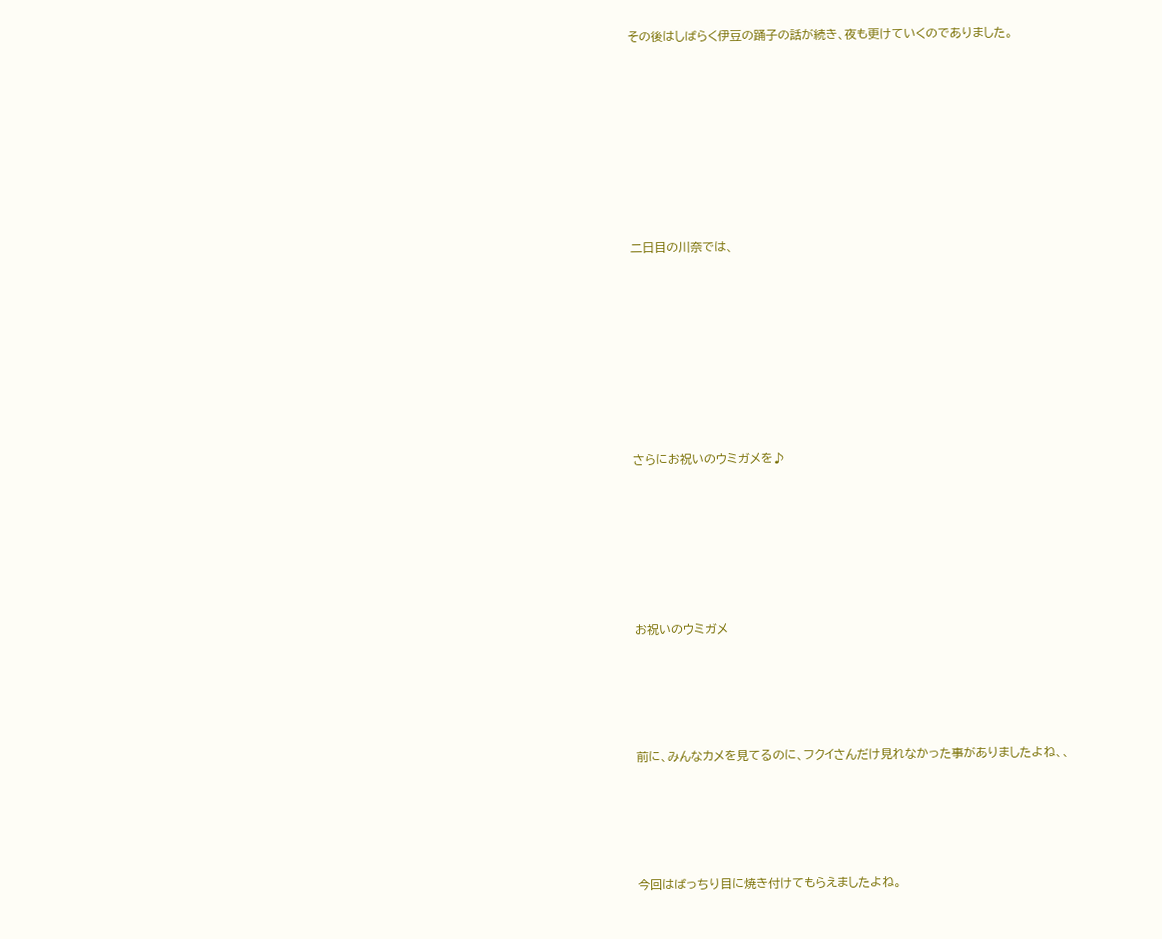その後はしばらく伊豆の踊子の話が続き、夜も更けていくのでありました。









二日目の川奈では、









さらにお祝いのウミガメを♪







お祝いのウミガメ





前に、みんなカメを見てるのに、フクイさんだけ見れなかった事がありましたよね、、





今回はばっちり目に焼き付けてもらえましたよね。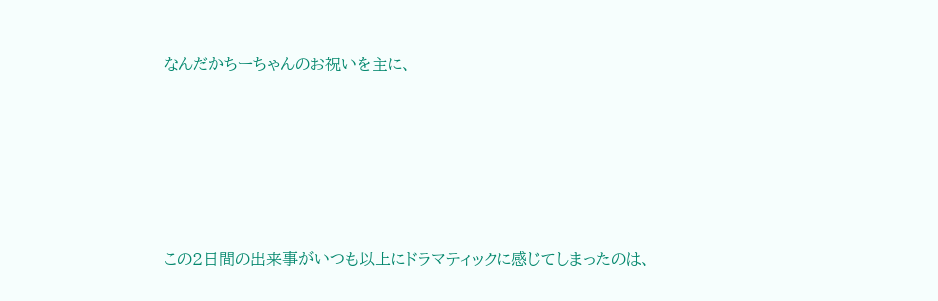なんだかちーちゃんのお祝いを主に、







この2日間の出来事がいつも以上にドラマティックに感じてしまったのは、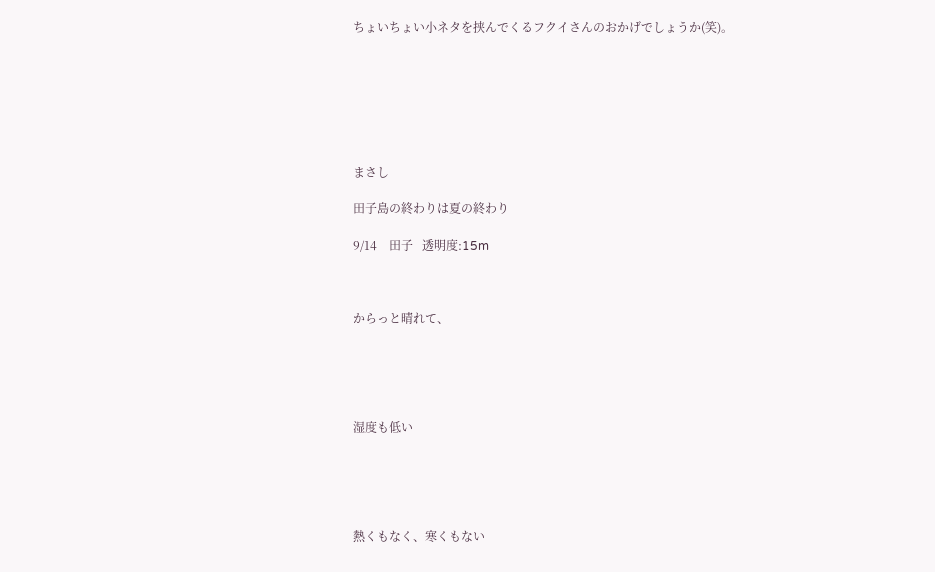ちょいちょい小ネタを挟んでくるフクイさんのおかげでしょうか(笑)。







まさし

田子島の終わりは夏の終わり

9/14    田子   透明度:15m



からっと晴れて、





湿度も低い





熱くもなく、寒くもない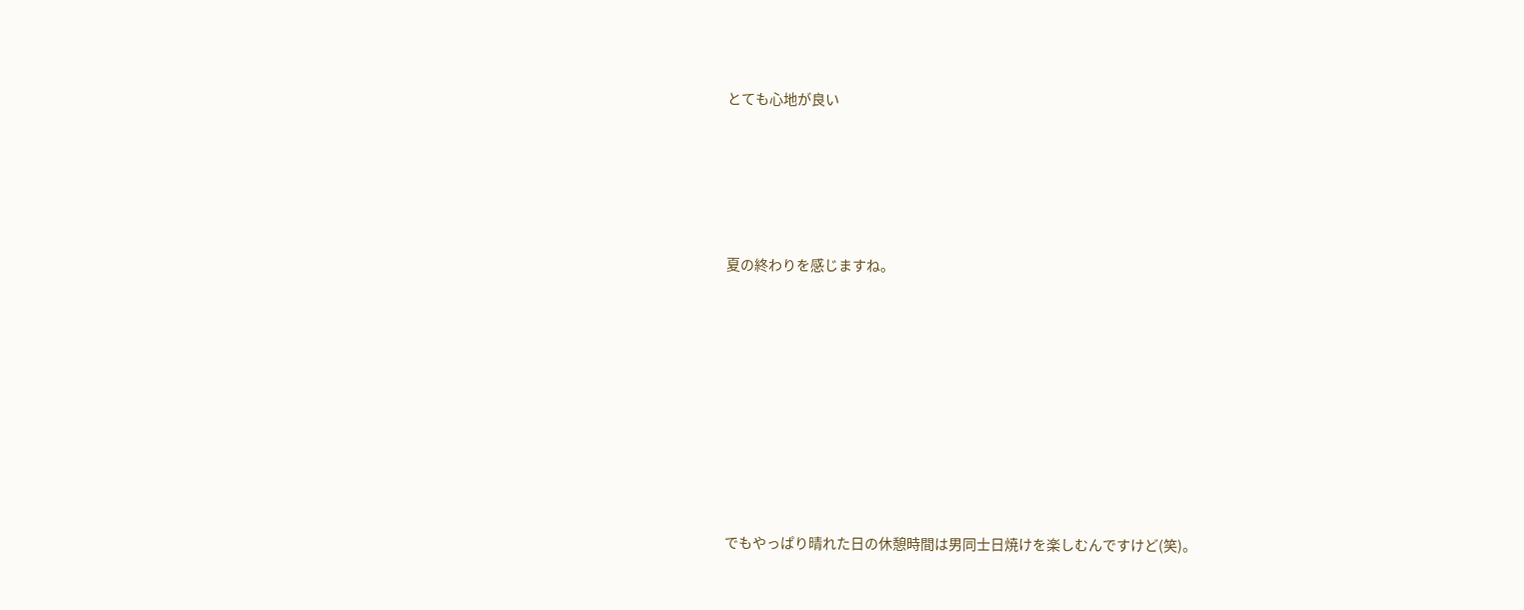とても心地が良い





夏の終わりを感じますね。









でもやっぱり晴れた日の休憩時間は男同士日焼けを楽しむんですけど(笑)。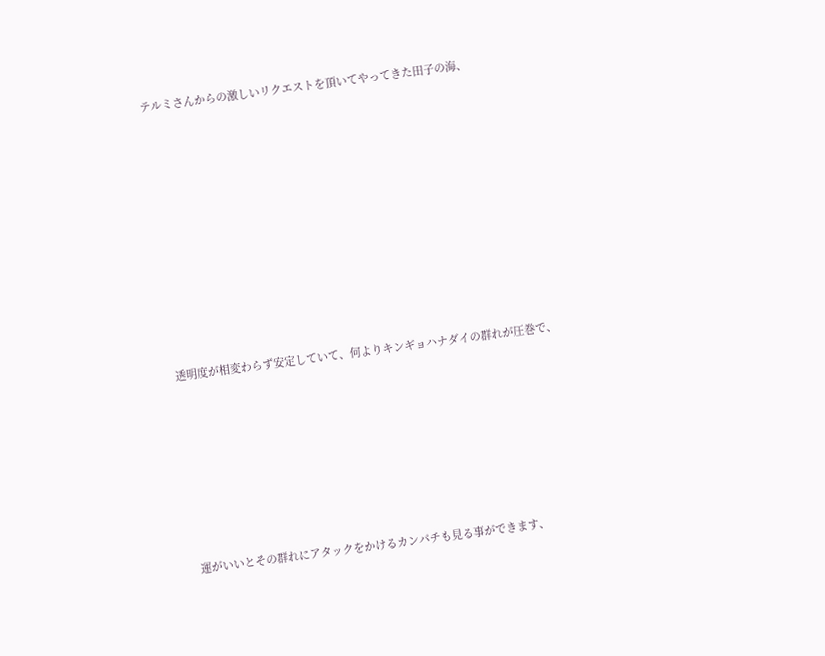テルミさんからの激しいリクエストを頂いてやってきた田子の海、













透明度が相変わらず安定していて、何よりキンギョハナダイの群れが圧巻で、









運がいいとその群れにアタックをかけるカンパチも見る事ができます、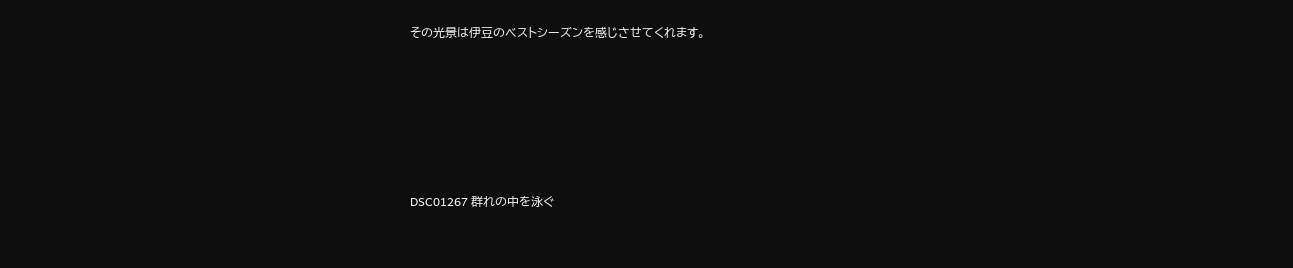その光景は伊豆のベストシーズンを感じさせてくれます。







DSC01267 群れの中を泳ぐ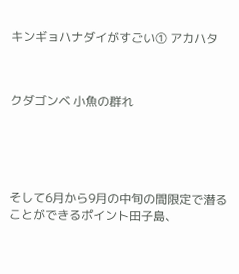キンギョハナダイがすごい① アカハタ



クダゴンベ 小魚の群れ





そして6月から9月の中旬の間限定で潜ることができるポイント田子島、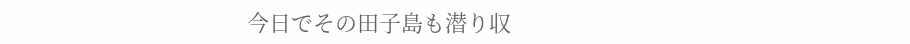今日でその田子島も潜り収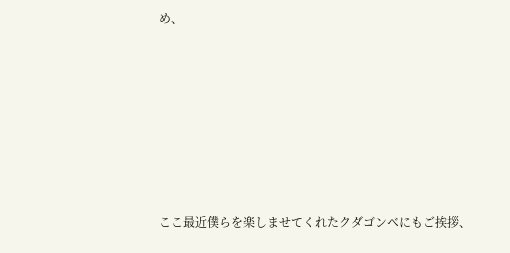め、







ここ最近僕らを楽しませてくれたクダゴンベにもご挨拶、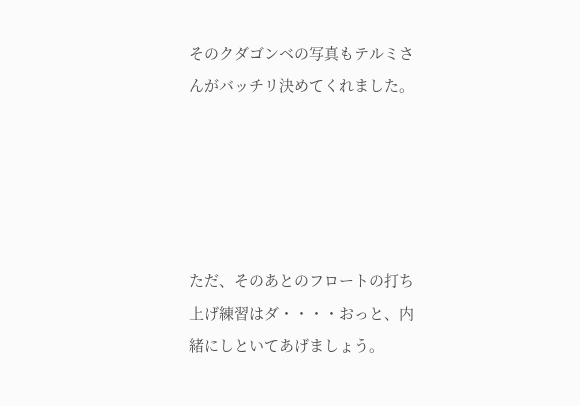そのクダゴンベの写真もテルミさんがバッチリ決めてくれました。





ただ、そのあとのフロートの打ち上げ練習はダ・・・・おっと、内緒にしといてあげましょう。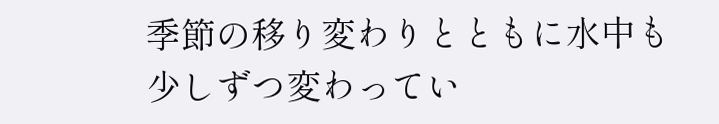季節の移り変わりとともに水中も少しずつ変わってい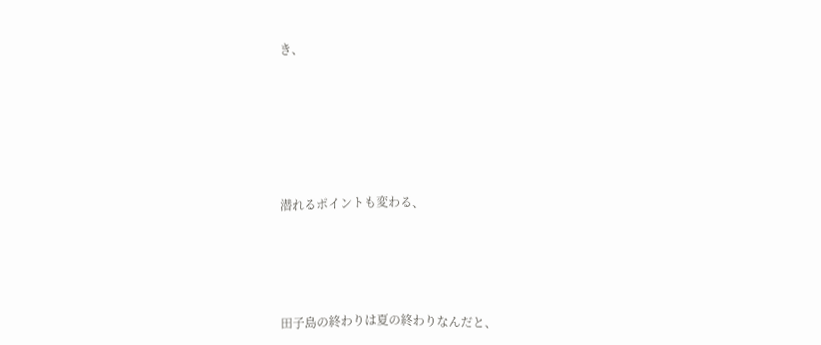き、







潜れるポイントも変わる、





田子島の終わりは夏の終わりなんだと、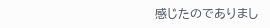感じたのでありまし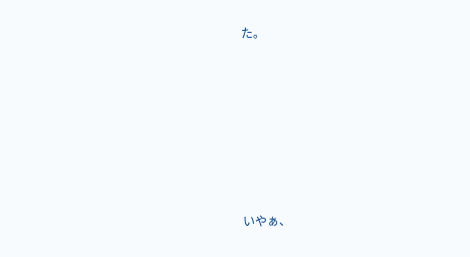た。







いやぁ、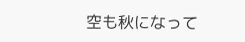空も秋になって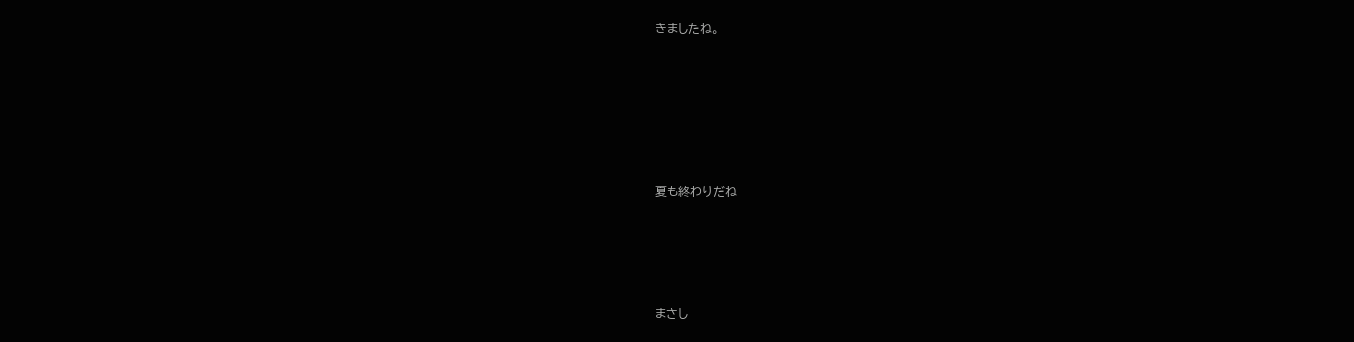きましたね。







夏も終わりだね





まさし